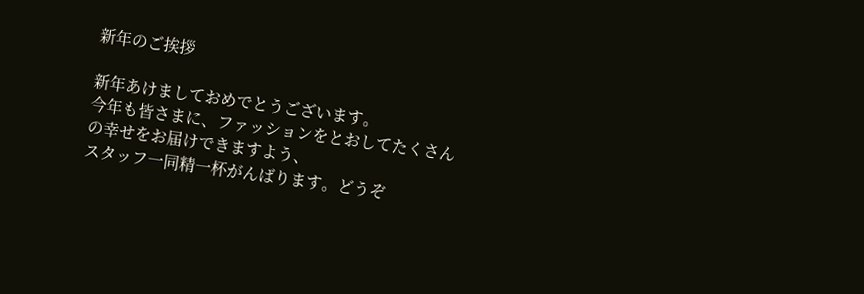新年のご挨拶

新年あけましておめでとうございます。
今年も皆さまに、ファッションをとおしてたくさんの幸せをお届けできますよう、
スタッフ一同精一杯がんばります。どうぞ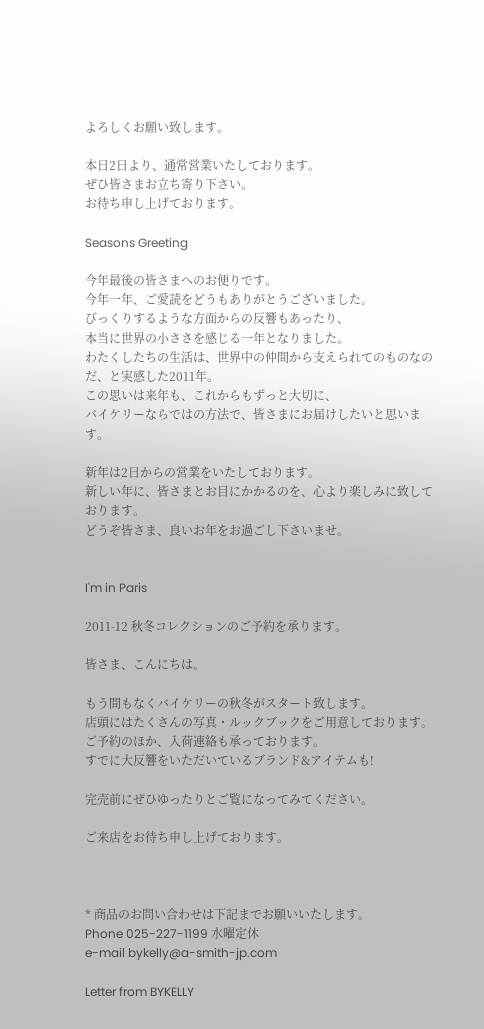よろしくお願い致します。

本日2日より、通常営業いたしております。
ぜひ皆さまお立ち寄り下さい。
お待ち申し上げております。

Seasons Greeting

今年最後の皆さまへのお便りです。
今年一年、ご愛読をどうもありがとうございました。
びっくりするような方面からの反響もあったり、
本当に世界の小ささを感じる一年となりました。
わたくしたちの生活は、世界中の仲間から支えられてのものなのだ、と実感した2011年。
この思いは来年も、これからもずっと大切に、
バイケリーならではの方法で、皆さまにお届けしたいと思います。

新年は2日からの営業をいたしております。
新しい年に、皆さまとお目にかかるのを、心より楽しみに致しております。
どうぞ皆さま、良いお年をお過ごし下さいませ。


I'm in Paris

2011-12 秋冬コレクションのご予約を承ります。

皆さま、こんにちは。

もう間もなくバイケリーの秋冬がスタート致します。
店頭にはたくさんの写真・ルックブックをご用意しております。
ご予約のほか、入荷連絡も承っております。
すでに大反響をいただいているブランド&アイテムも!

完売前にぜひゆったりとご覧になってみてください。

ご来店をお待ち申し上げております。



* 商品のお問い合わせは下記までお願いいたします。
Phone 025-227-1199 水曜定休
e-mail bykelly@a-smith-jp.com

Letter from BYKELLY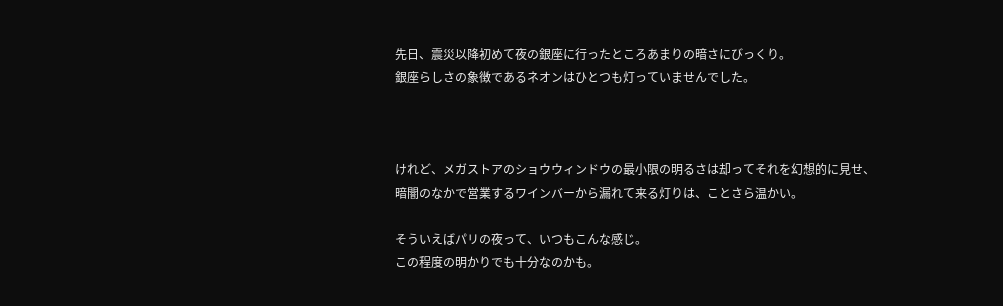先日、震災以降初めて夜の銀座に行ったところあまりの暗さにびっくり。
銀座らしさの象徴であるネオンはひとつも灯っていませんでした。



けれど、メガストアのショウウィンドウの最小限の明るさは却ってそれを幻想的に見せ、
暗闇のなかで営業するワインバーから漏れて来る灯りは、ことさら温かい。

そういえばパリの夜って、いつもこんな感じ。
この程度の明かりでも十分なのかも。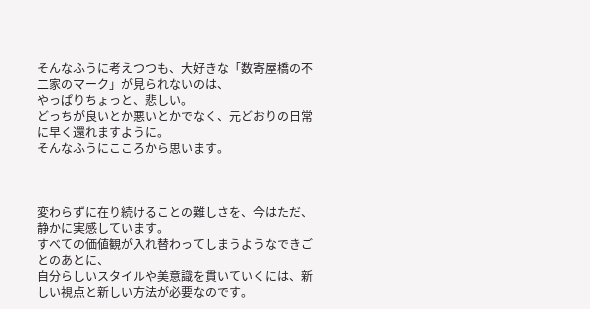そんなふうに考えつつも、大好きな「数寄屋橋の不二家のマーク」が見られないのは、
やっぱりちょっと、悲しい。
どっちが良いとか悪いとかでなく、元どおりの日常に早く還れますように。
そんなふうにこころから思います。



変わらずに在り続けることの難しさを、今はただ、静かに実感しています。
すべての価値観が入れ替わってしまうようなできごとのあとに、
自分らしいスタイルや美意識を貫いていくには、新しい視点と新しい方法が必要なのです。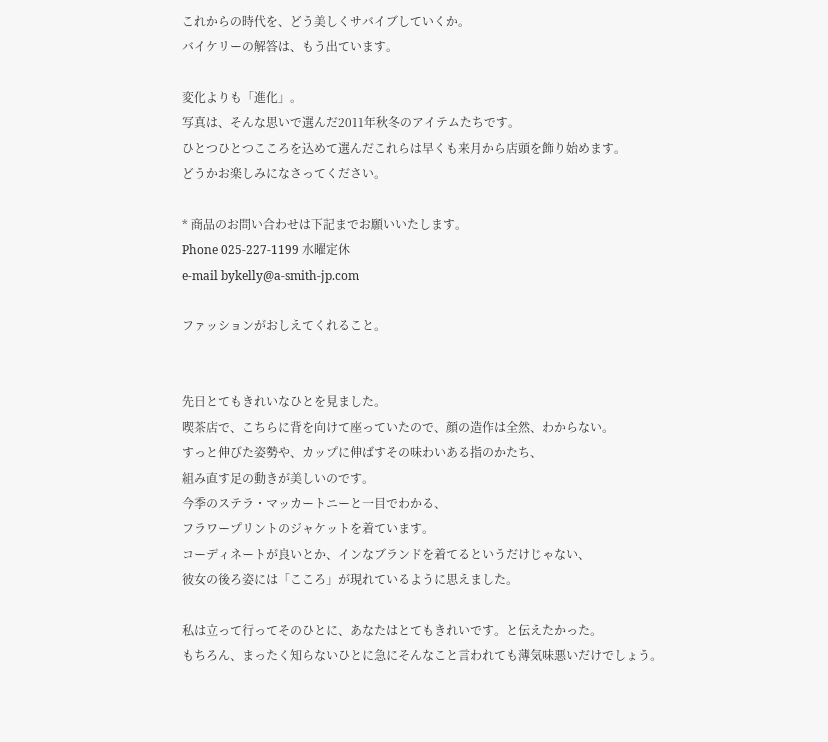これからの時代を、どう美しくサバイブしていくか。
バイケリーの解答は、もう出ています。

変化よりも「進化」。
写真は、そんな思いで選んだ2011年秋冬のアイテムたちです。
ひとつひとつこころを込めて選んだこれらは早くも来月から店頭を飾り始めます。
どうかお楽しみになさってください。

* 商品のお問い合わせは下記までお願いいたします。
Phone 025-227-1199 水曜定休
e-mail bykelly@a-smith-jp.com

ファッションがおしえてくれること。


先日とてもきれいなひとを見ました。
喫茶店で、こちらに背を向けて座っていたので、顔の造作は全然、わからない。
すっと伸びた姿勢や、カップに伸ばすその味わいある指のかたち、
組み直す足の動きが美しいのです。
今季のステラ・マッカートニーと一目でわかる、
フラワープリントのジャケットを着ています。
コーディネートが良いとか、インなブランドを着てるというだけじゃない、
彼女の後ろ姿には「こころ」が現れているように思えました。

私は立って行ってそのひとに、あなたはとてもきれいです。と伝えたかった。
もちろん、まったく知らないひとに急にそんなこと言われても薄気味悪いだけでしょう。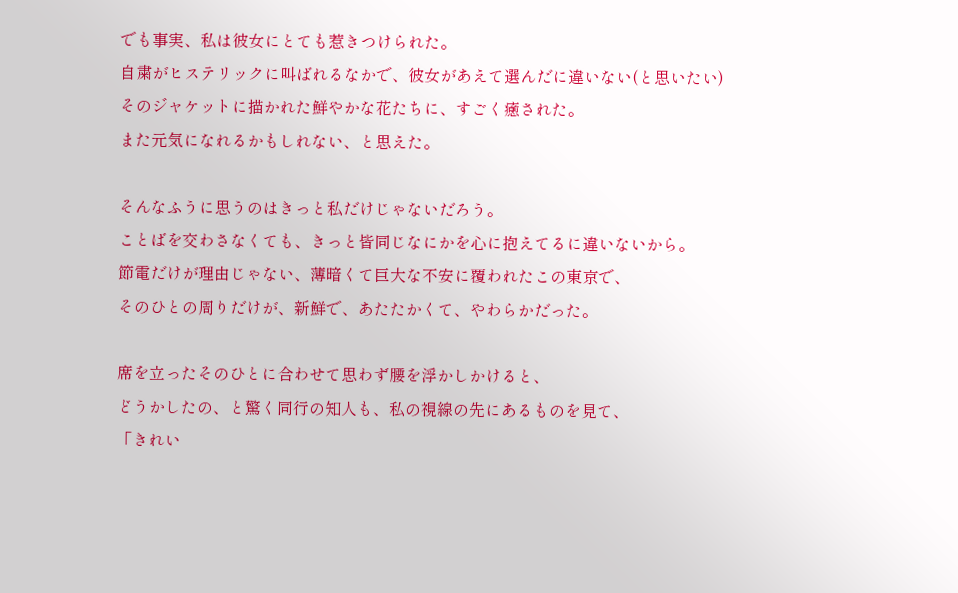でも事実、私は彼女にとても惹きつけられた。
自粛がヒステリックに叫ばれるなかで、彼女があえて選んだに違いない(と思いたい)
そのジャケットに描かれた鮮やかな花たちに、すごく癒された。
また元気になれるかもしれない、と思えた。

そんなふうに思うのはきっと私だけじゃないだろう。
ことばを交わさなくても、きっと皆同じなにかを心に抱えてるに違いないから。
節電だけが理由じゃない、薄暗くて巨大な不安に覆われたこの東京で、
そのひとの周りだけが、新鮮で、あたたかくて、やわらかだった。

席を立ったそのひとに合わせて思わず腰を浮かしかけると、
どうかしたの、と驚く同行の知人も、私の視線の先にあるものを見て、
「きれい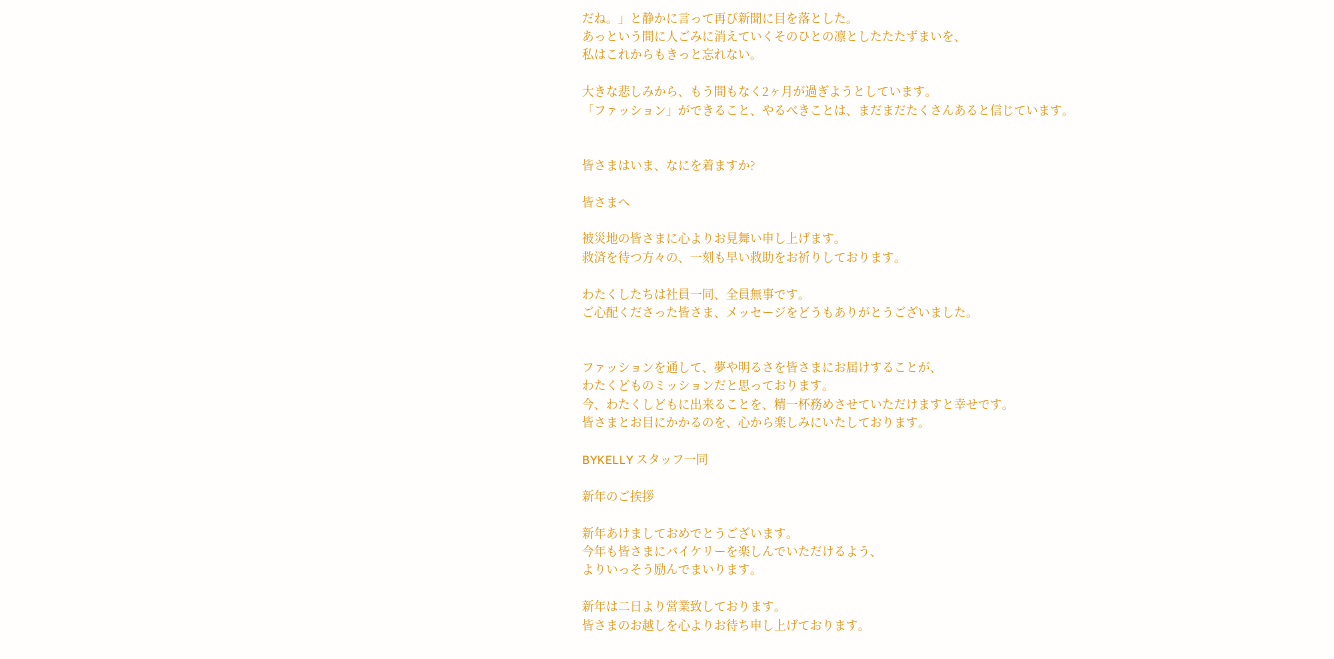だね。」と静かに言って再び新聞に目を落とした。
あっという間に人ごみに消えていくそのひとの凛としたたたずまいを、
私はこれからもきっと忘れない。

大きな悲しみから、もう間もなく2ヶ月が過ぎようとしています。
「ファッション」ができること、やるべきことは、まだまだたくさんあると信じています。


皆さまはいま、なにを着ますか?

皆さまへ

被災地の皆さまに心よりお見舞い申し上げます。
救済を待つ方々の、一刻も早い救助をお祈りしております。

わたくしたちは社員一同、全員無事です。
ご心配くださった皆さま、メッセージをどうもありがとうございました。


ファッションを通して、夢や明るさを皆さまにお届けすることが、
わたくどものミッションだと思っております。
今、わたくしどもに出来ることを、精一杯務めさせていただけますと幸せです。
皆さまとお目にかかるのを、心から楽しみにいたしております。

BYKELLY スタッフ一同

新年のご挨拶

新年あけましておめでとうございます。
今年も皆さまにバイケリーを楽しんでいただけるよう、
よりいっそう励んでまいります。

新年は二日より営業致しております。
皆さまのお越しを心よりお待ち申し上げております。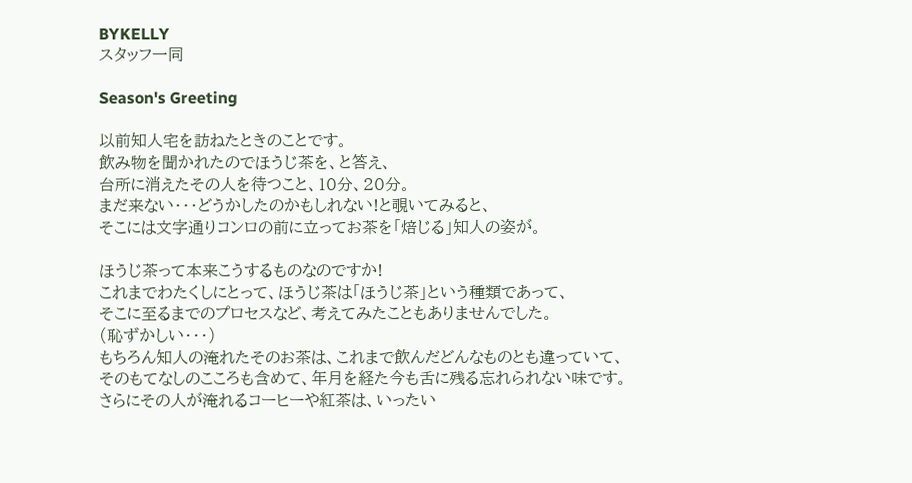BYKELLY
スタッフ一同

Season's Greeting

以前知人宅を訪ねたときのことです。
飲み物を聞かれたのでほうじ茶を、と答え、
台所に消えたその人を待つこと、10分、20分。
まだ来ない・・・どうかしたのかもしれない!と覗いてみると、
そこには文字通りコンロの前に立ってお茶を「焙じる」知人の姿が。

ほうじ茶って本来こうするものなのですか!
これまでわたくしにとって、ほうじ茶は「ほうじ茶」という種類であって、
そこに至るまでのプロセスなど、考えてみたこともありませんでした。
(恥ずかしい・・・)
もちろん知人の淹れたそのお茶は、これまで飲んだどんなものとも違っていて、
そのもてなしのこころも含めて、年月を経た今も舌に残る忘れられない味です。
さらにその人が淹れるコーヒーや紅茶は、いったい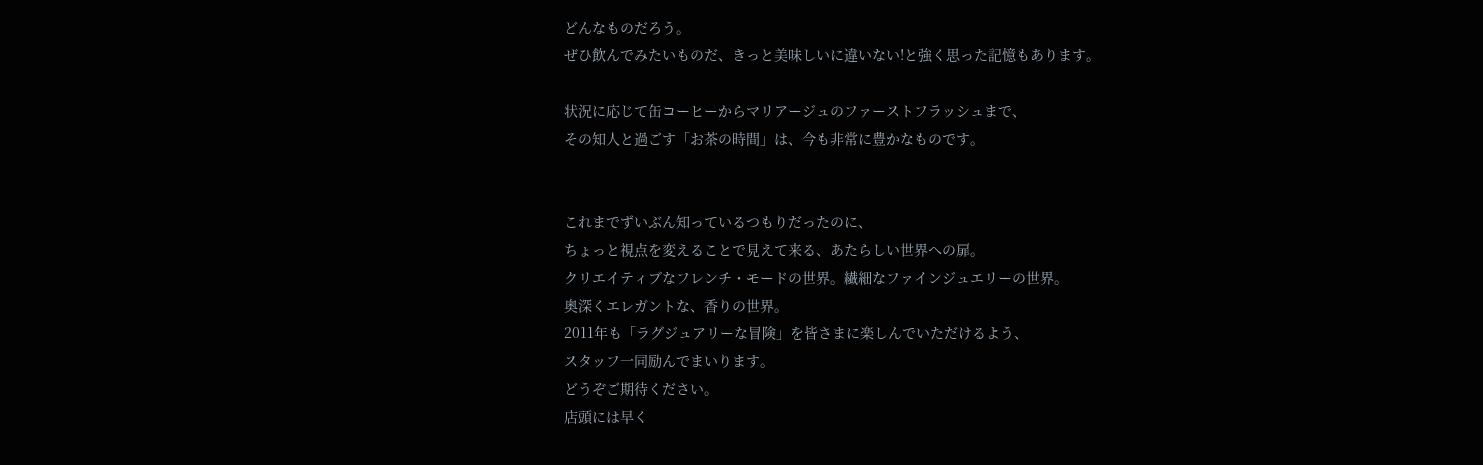どんなものだろう。
ぜひ飲んでみたいものだ、きっと美味しいに違いない!と強く思った記憶もあります。

状況に応じて缶コーヒーからマリアージュのファーストフラッシュまで、
その知人と過ごす「お茶の時間」は、今も非常に豊かなものです。


これまでずいぶん知っているつもりだったのに、
ちょっと視点を変えることで見えて来る、あたらしい世界への扉。
クリエイティブなフレンチ・モードの世界。繊細なファインジュエリーの世界。
奥深くエレガントな、香りの世界。
2011年も「ラグジュアリーな冒険」を皆さまに楽しんでいただけるよう、
スタッフ一同励んでまいります。
どうぞご期待ください。
店頭には早く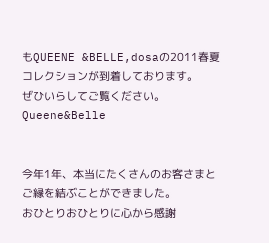もQUEENE &BELLE,dosaの2011春夏コレクションが到着しております。
ぜひいらしてご覧ください。
Queene&Belle


今年1年、本当にたくさんのお客さまとご縁を結ぶことができました。
おひとりおひとりに心から感謝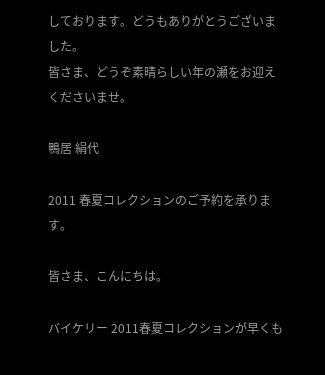しております。どうもありがとうございました。
皆さま、どうぞ素晴らしい年の瀬をお迎えくださいませ。

鴨居 絹代

2011 春夏コレクションのご予約を承ります。

皆さま、こんにちは。

バイケリー 2011春夏コレクションが早くも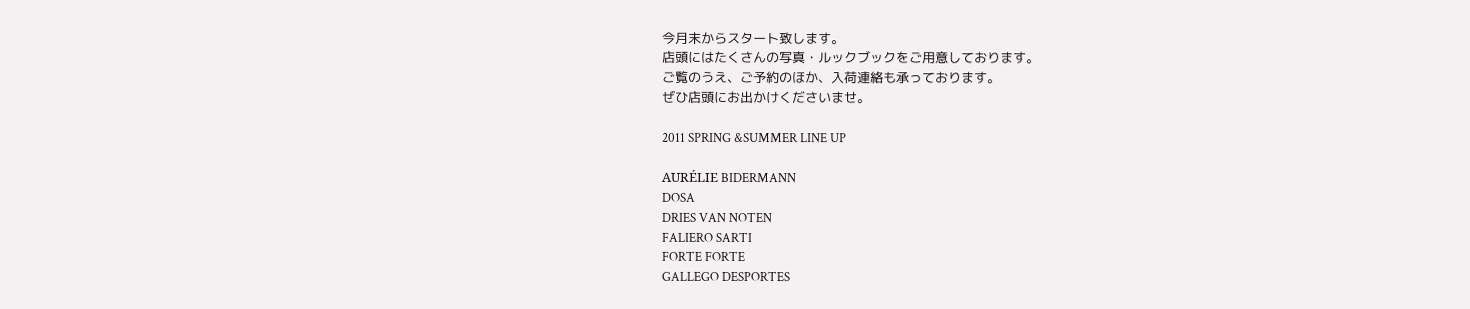今月末からスタート致します。
店頭にはたくさんの写真・ルックブックをご用意しております。
ご覧のうえ、ご予約のほか、入荷連絡も承っております。
ぜひ店頭にお出かけくださいませ。

2011 SPRING &SUMMER LINE UP

AURÉLIE BIDERMANN
DOSA
DRIES VAN NOTEN
FALIERO SARTI
FORTE FORTE
GALLEGO DESPORTES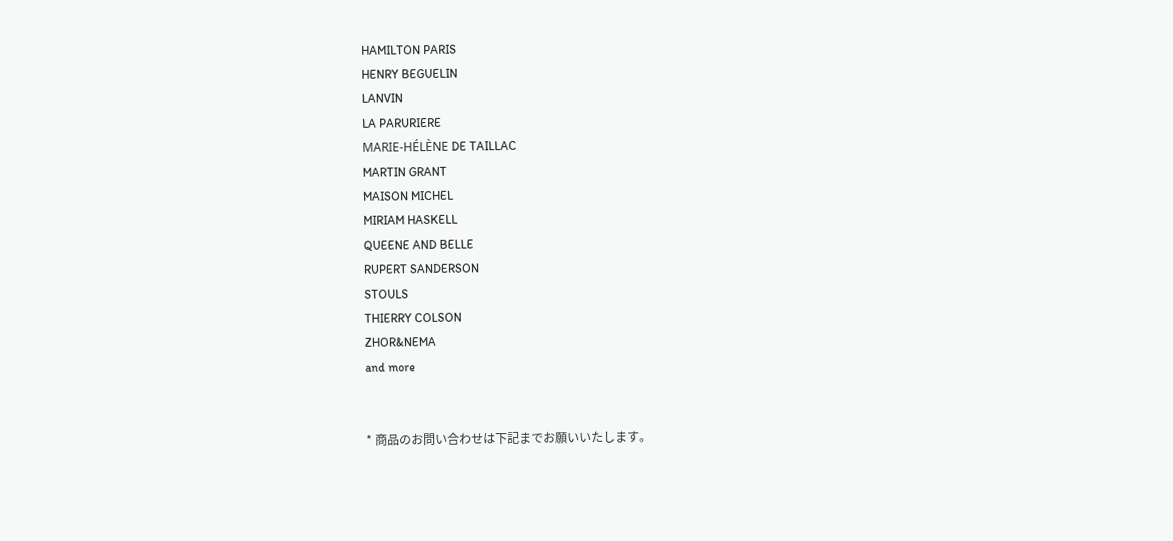HAMILTON PARIS
HENRY BEGUELIN
LANVIN
LA PARURIERE
MARIE-HÉLÈNE DE TAILLAC
MARTIN GRANT
MAISON MICHEL
MIRIAM HASKELL
QUEENE AND BELLE
RUPERT SANDERSON
STOULS
THIERRY COLSON
ZHOR&NEMA
and more


* 商品のお問い合わせは下記までお願いいたします。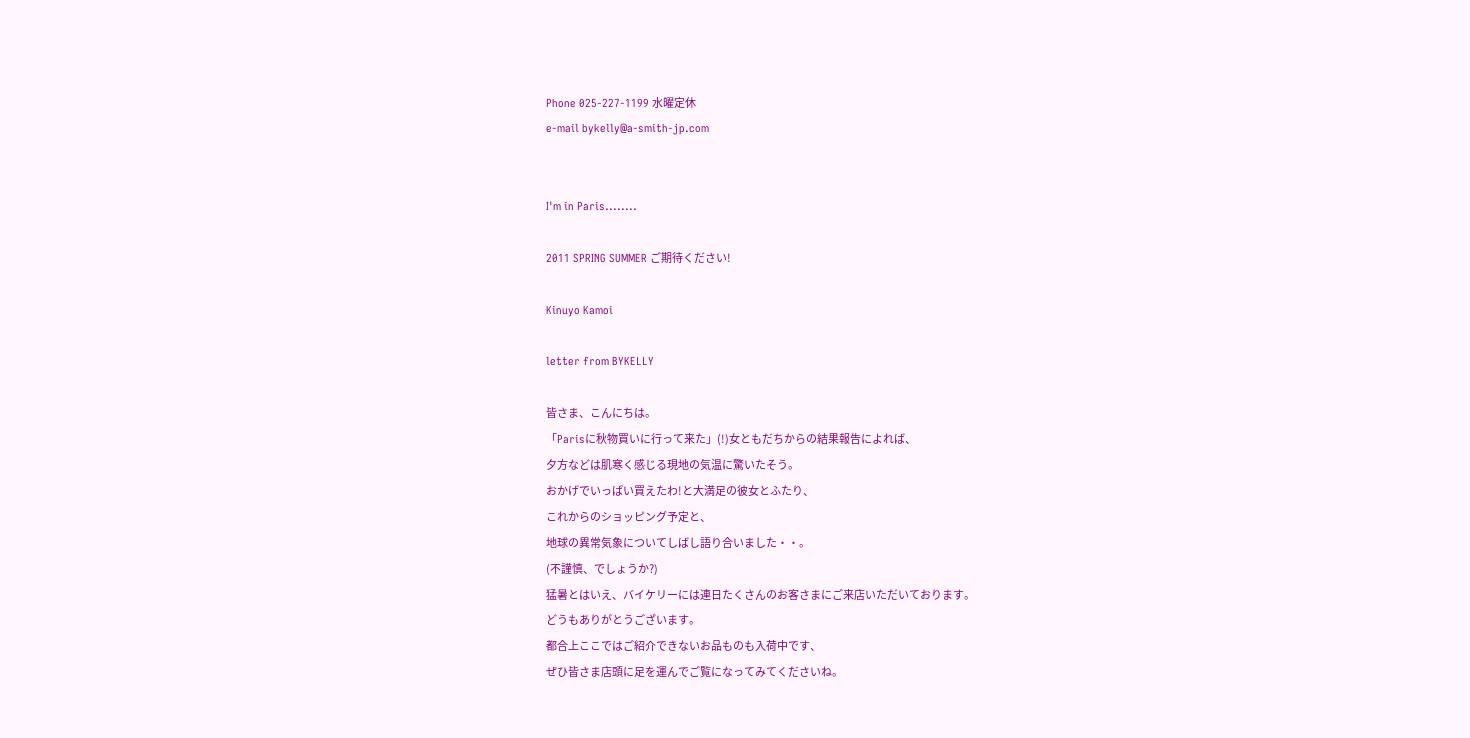Phone 025-227-1199 水曜定休
e-mail bykelly@a-smith-jp.com


I'm in Paris........

2011 SPRING SUMMER ご期待ください!

Kinuyo Kamoi

letter from BYKELLY

皆さま、こんにちは。
「Parisに秋物買いに行って来た」(!)女ともだちからの結果報告によれば、
夕方などは肌寒く感じる現地の気温に驚いたそう。
おかげでいっぱい買えたわ!と大満足の彼女とふたり、
これからのショッピング予定と、
地球の異常気象についてしばし語り合いました・・。
(不謹慎、でしょうか?)
猛暑とはいえ、バイケリーには連日たくさんのお客さまにご来店いただいております。
どうもありがとうございます。
都合上ここではご紹介できないお品ものも入荷中です、
ぜひ皆さま店頭に足を運んでご覧になってみてくださいね。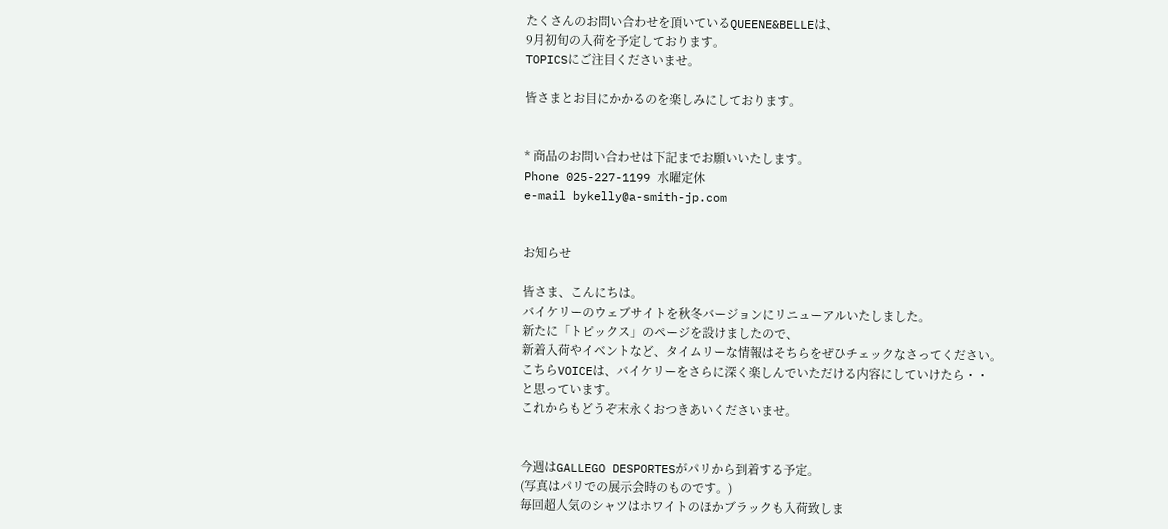たくさんのお問い合わせを頂いているQUEENE&BELLEは、
9月初旬の入荷を予定しております。
TOPICSにご注目くださいませ。

皆さまとお目にかかるのを楽しみにしております。


* 商品のお問い合わせは下記までお願いいたします。
Phone 025-227-1199 水曜定休
e-mail bykelly@a-smith-jp.com


お知らせ

皆さま、こんにちは。
バイケリーのウェブサイトを秋冬バージョンにリニューアルいたしました。
新たに「トピックス」のページを設けましたので、
新着入荷やイベントなど、タイムリーな情報はそちらをぜひチェックなさってください。
こちらVOICEは、バイケリーをさらに深く楽しんでいただける内容にしていけたら・・
と思っています。
これからもどうぞ末永くおつきあいくださいませ。


今週はGALLEGO DESPORTESがパリから到着する予定。
(写真はパリでの展示会時のものです。)
毎回超人気のシャツはホワイトのほかブラックも入荷致しま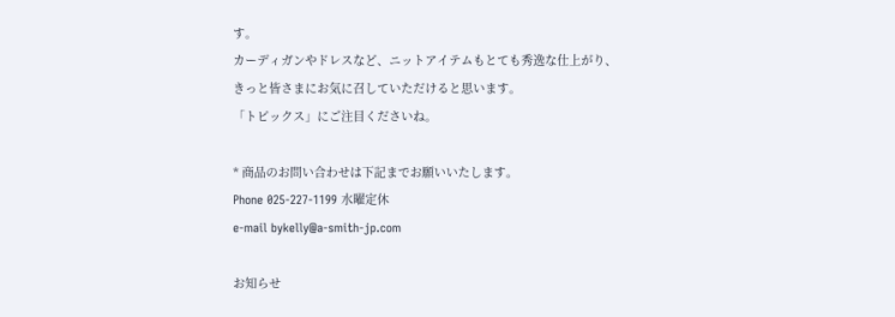す。
カーディガンやドレスなど、ニットアイテムもとても秀逸な仕上がり、
きっと皆さまにお気に召していただけると思います。
「トピックス」にご注目くださいね。

* 商品のお問い合わせは下記までお願いいたします。
Phone 025-227-1199 水曜定休
e-mail bykelly@a-smith-jp.com

お知らせ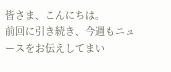皆さま、こんにちは。
前回に引き続き、今週もニュースをお伝えしてまい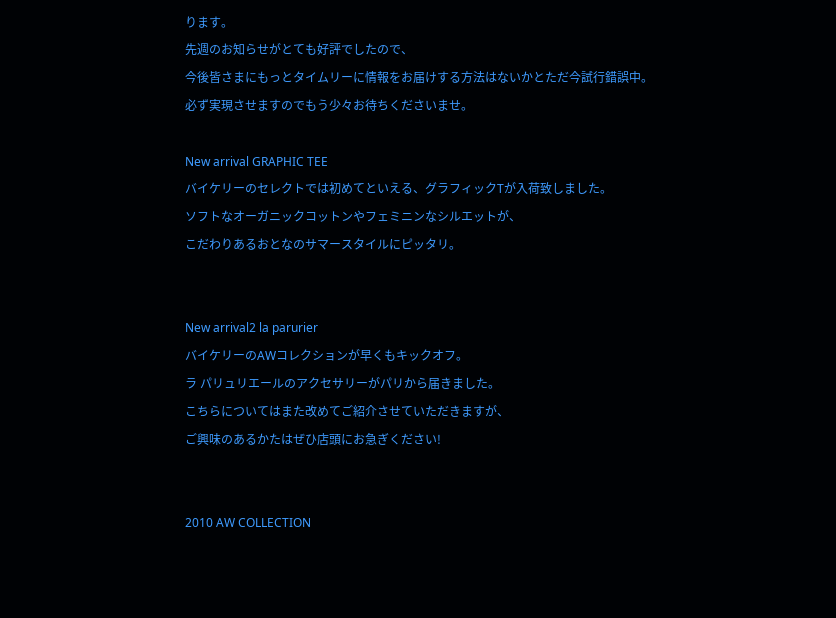ります。
先週のお知らせがとても好評でしたので、
今後皆さまにもっとタイムリーに情報をお届けする方法はないかとただ今試行錯誤中。
必ず実現させますのでもう少々お待ちくださいませ。

New arrival GRAPHIC TEE
バイケリーのセレクトでは初めてといえる、グラフィックTが入荷致しました。
ソフトなオーガニックコットンやフェミニンなシルエットが、
こだわりあるおとなのサマースタイルにピッタリ。


New arrival2 la parurier
バイケリーのAWコレクションが早くもキックオフ。
ラ パリュリエールのアクセサリーがパリから届きました。
こちらについてはまた改めてご紹介させていただきますが、
ご興味のあるかたはぜひ店頭にお急ぎください!


2010 AW COLLECTION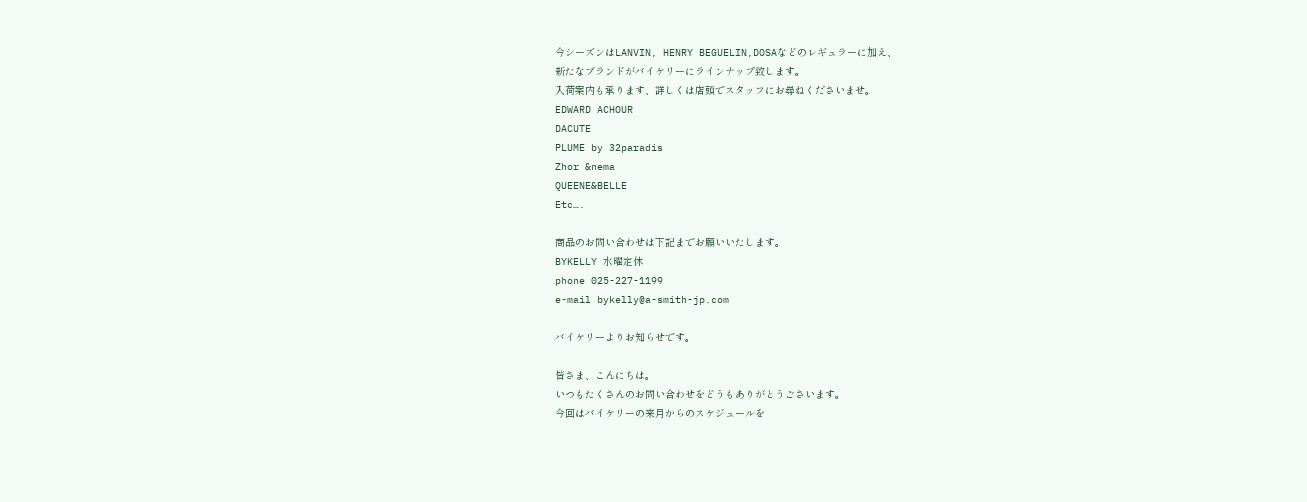今シーズンはLANVIN, HENRY BEGUELIN,DOSAなどのレギュラーに加え、
新たなブランドがバイケリーにラインナップ致します。
入荷案内も承ります、詳しくは店頭でスタッフにお尋ねくださいませ。
EDWARD ACHOUR
DACUTE
PLUME by 32paradis
Zhor &nema
QUEENE&BELLE
Etc….

商品のお問い合わせは下記までお願いいたします。
BYKELLY 水曜定休
phone 025-227-1199
e-mail bykelly@a-smith-jp.com

バイケリーよりお知らせです。

皆さま、こんにちは。
いつもたくさんのお問い合わせをどうもありがとうごさいます。
今回はバイケリーの来月からのスケジュールを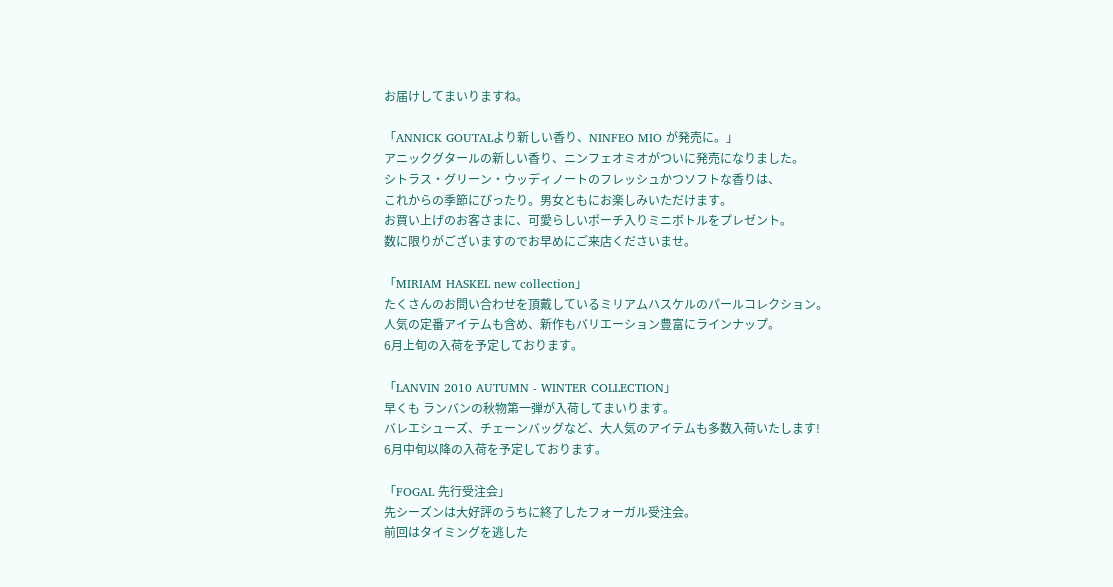お届けしてまいりますね。

「ANNICK GOUTALより新しい香り、NINFEO MIO が発売に。」
アニックグタールの新しい香り、ニンフェオミオがついに発売になりました。
シトラス・グリーン・ウッディノートのフレッシュかつソフトな香りは、
これからの季節にぴったり。男女ともにお楽しみいただけます。
お買い上げのお客さまに、可愛らしいポーチ入りミニボトルをプレゼント。
数に限りがございますのでお早めにご来店くださいませ。

「MIRIAM HASKEL new collection」
たくさんのお問い合わせを頂戴しているミリアムハスケルのパールコレクション。
人気の定番アイテムも含め、新作もバリエーション豊富にラインナップ。
6月上旬の入荷を予定しております。

「LANVIN 2010 AUTUMN - WINTER COLLECTION」
早くも ランバンの秋物第一弾が入荷してまいります。
バレエシューズ、チェーンバッグなど、大人気のアイテムも多数入荷いたします!
6月中旬以降の入荷を予定しております。

「FOGAL 先行受注会」
先シーズンは大好評のうちに終了したフォーガル受注会。
前回はタイミングを逃した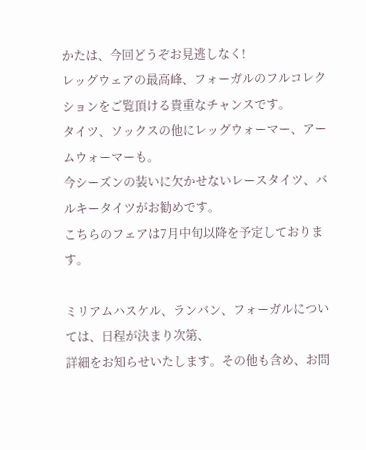かたは、今回どうぞお見逃しなく!
レッグウェアの最高峰、フォーガルのフルコレクションをご覧頂ける貴重なチャンスです。
タイツ、ソックスの他にレッグウォーマー、アームウォーマーも。
今シーズンの装いに欠かせないレースタイツ、バルキータイツがお勧めです。
こちらのフェアは7月中旬以降を予定しております。

ミリアムハスケル、ランバン、フォーガルについては、日程が決まり次第、
詳細をお知らせいたします。その他も含め、お問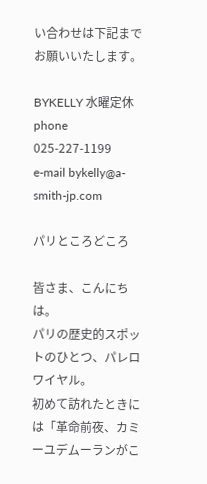い合わせは下記までお願いいたします。

BYKELLY 水曜定休
phone 025-227-1199
e-mail bykelly@a-smith-jp.com

パリところどころ

皆さま、こんにちは。
パリの歴史的スポットのひとつ、パレロワイヤル。
初めて訪れたときには「革命前夜、カミーユデムーランがこ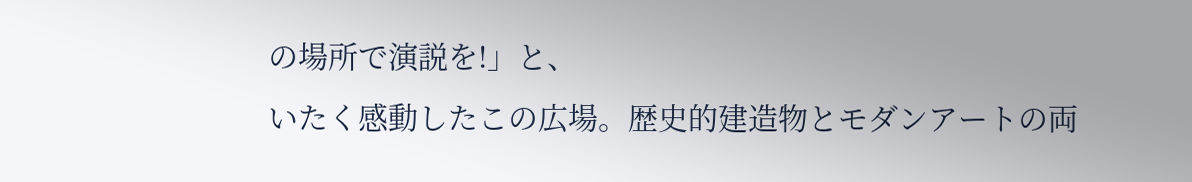の場所で演説を!」と、
いたく感動したこの広場。歴史的建造物とモダンアートの両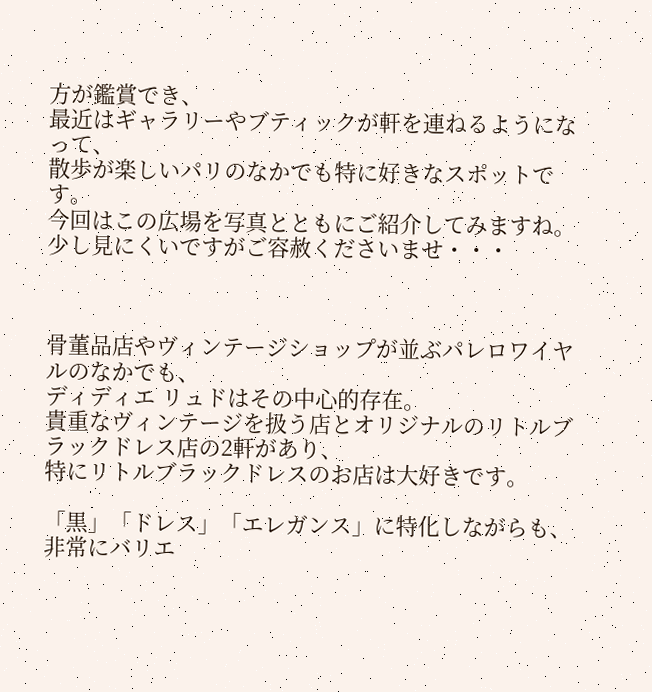方が鑑賞でき、
最近はギャラリーやブティックが軒を連ねるようになって、
散歩が楽しいパリのなかでも特に好きなスポットです。
今回はこの広場を写真とともにご紹介してみますね。
少し見にくいですがご容赦くださいませ・・・



骨董品店やヴィンテージショップが並ぶパレロワイヤルのなかでも、
ディディエ リュドはその中心的存在。
貴重なヴィンテージを扱う店とオリジナルのリトルブラックドレス店の2軒があり、
特にリトルブラックドレスのお店は大好きです。

「黒」「ドレス」「エレガンス」に特化しながらも、
非常にバリエ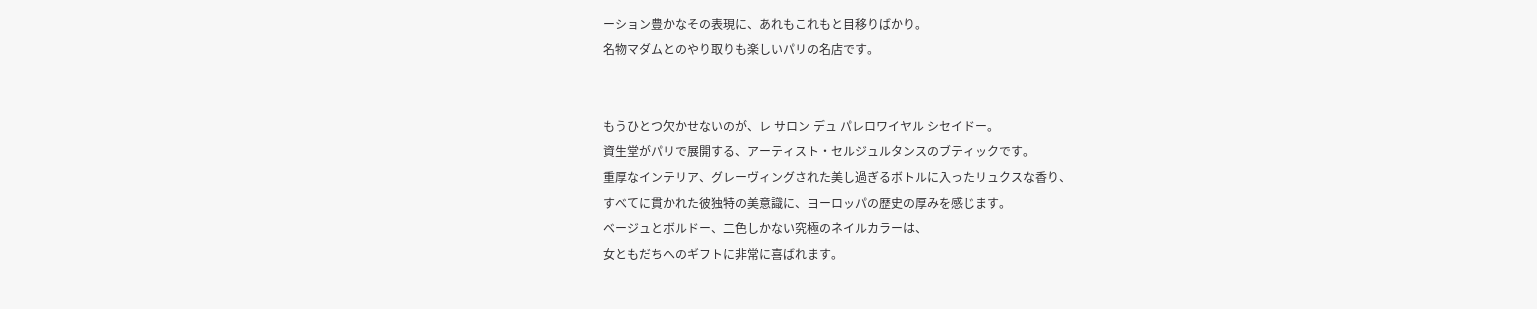ーション豊かなその表現に、あれもこれもと目移りばかり。
名物マダムとのやり取りも楽しいパリの名店です。


もうひとつ欠かせないのが、レ サロン デュ パレロワイヤル シセイドー。
資生堂がパリで展開する、アーティスト・セルジュルタンスのブティックです。
重厚なインテリア、グレーヴィングされた美し過ぎるボトルに入ったリュクスな香り、
すべてに貫かれた彼独特の美意識に、ヨーロッパの歴史の厚みを感じます。
ベージュとボルドー、二色しかない究極のネイルカラーは、
女ともだちへのギフトに非常に喜ばれます。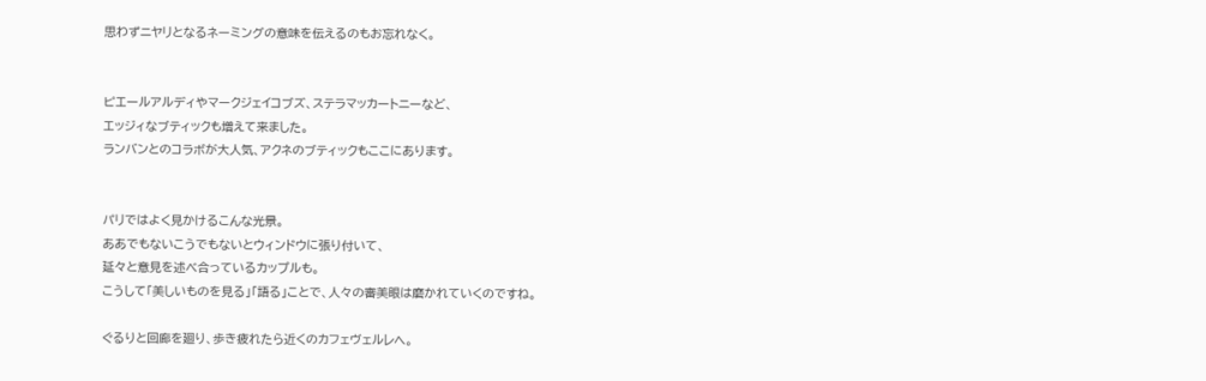思わずニヤリとなるネーミングの意味を伝えるのもお忘れなく。


ピエールアルディやマークジェイコブズ、ステラマッカートニーなど、
エッジィなブティックも増えて来ました。
ランバンとのコラボが大人気、アクネのブティックもここにあります。


パリではよく見かけるこんな光景。
ああでもないこうでもないとウィンドウに張り付いて、
延々と意見を述べ合っているカップルも。
こうして「美しいものを見る」「語る」ことで、人々の審美眼は磨かれていくのですね。

ぐるりと回廊を廻り、歩き疲れたら近くのカフェヴェルレへ。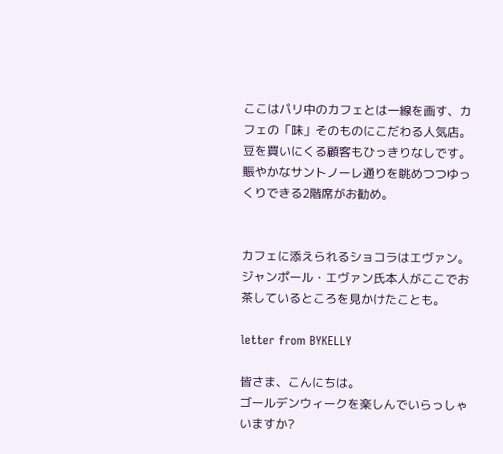ここはパリ中のカフェとは一線を画す、カフェの「味」そのものにこだわる人気店。
豆を買いにくる顧客もひっきりなしです。
賑やかなサントノーレ通りを眺めつつゆっくりできる2階席がお勧め。


カフェに添えられるショコラはエヴァン。
ジャンポール・エヴァン氏本人がここでお茶しているところを見かけたことも。

letter from BYKELLY

皆さま、こんにちは。
ゴールデンウィークを楽しんでいらっしゃいますか?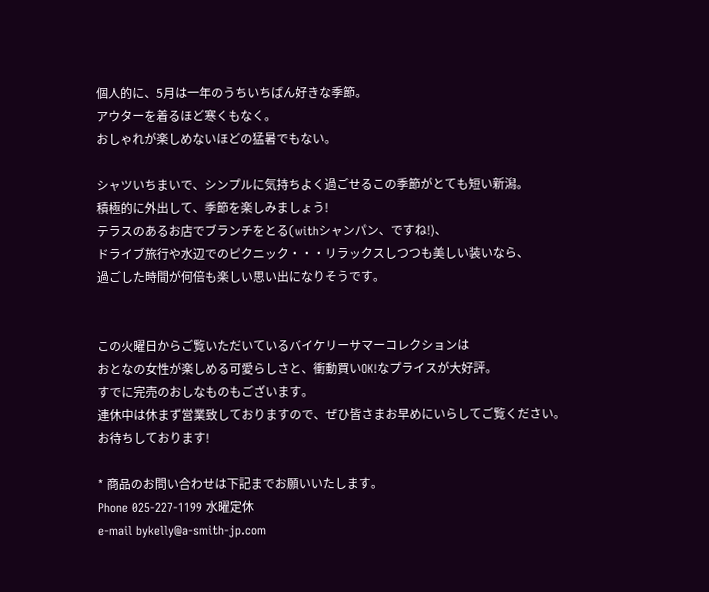個人的に、5月は一年のうちいちばん好きな季節。
アウターを着るほど寒くもなく。
おしゃれが楽しめないほどの猛暑でもない。

シャツいちまいで、シンプルに気持ちよく過ごせるこの季節がとても短い新潟。
積極的に外出して、季節を楽しみましょう!
テラスのあるお店でブランチをとる(withシャンパン、ですね!)、
ドライブ旅行や水辺でのピクニック・・・リラックスしつつも美しい装いなら、
過ごした時間が何倍も楽しい思い出になりそうです。


この火曜日からご覧いただいているバイケリーサマーコレクションは
おとなの女性が楽しめる可愛らしさと、衝動買いOK!なプライスが大好評。
すでに完売のおしなものもございます。
連休中は休まず営業致しておりますので、ぜひ皆さまお早めにいらしてご覧ください。
お待ちしております!

* 商品のお問い合わせは下記までお願いいたします。
Phone 025-227-1199 水曜定休
e-mail bykelly@a-smith-jp.com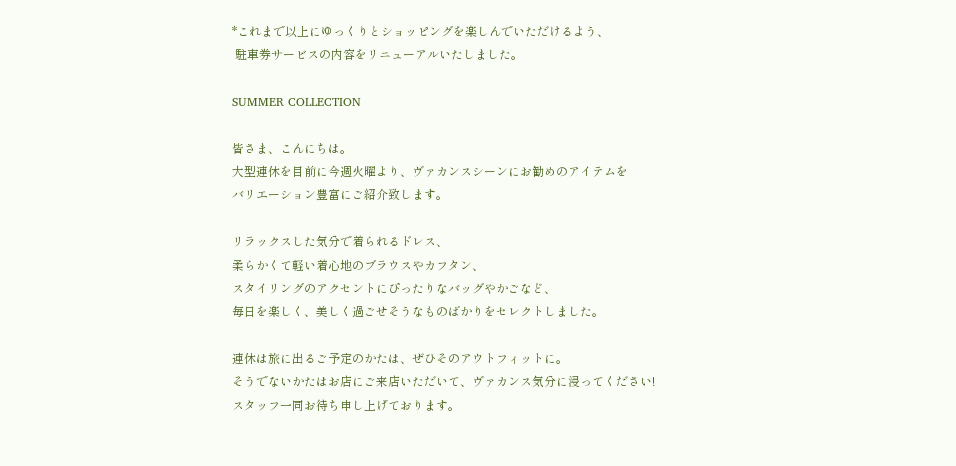*これまで以上にゆっくりとショッピングを楽しんでいただけるよう、
 駐車券サービスの内容をリニューアルいたしました。

SUMMER COLLECTION

皆さま、こんにちは。
大型連休を目前に今週火曜より、ヴァカンスシーンにお勧めのアイテムを
バリエーション豊富にご紹介致します。

リラックスした気分で着られるドレス、
柔らかくて軽い着心地のブラウスやカフタン、
スタイリングのアクセントにぴったりなバッグやかごなど、
毎日を楽しく、美しく過ごせそうなものばかりをセレクトしました。

連休は旅に出るご予定のかたは、ぜひそのアウトフィットに。
そうでないかたはお店にご来店いただいて、ヴァカンス気分に浸ってください!
スタッフ一同お待ち申し上げております。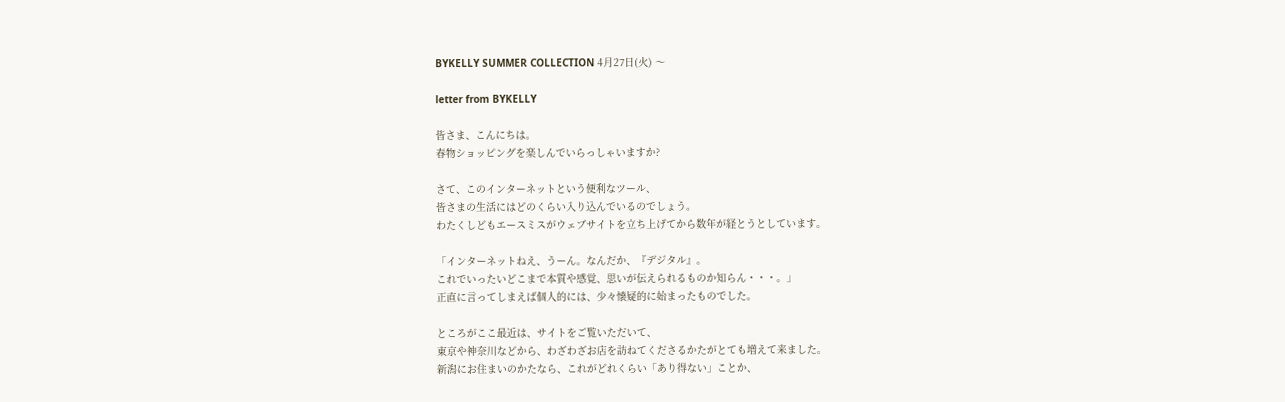BYKELLY SUMMER COLLECTION 4月27日(火) 〜

letter from BYKELLY

皆さま、こんにちは。
春物ショッピングを楽しんでいらっしゃいますか?

さて、このインターネットという便利なツール、
皆さまの生活にはどのくらい入り込んでいるのでしょう。
わたくしどもエースミスがウェブサイトを立ち上げてから数年が経とうとしています。

「インターネットねえ、うーん。なんだか、『デジタル』。
これでいったいどこまで本質や感覚、思いが伝えられるものか知らん・・・。」
正直に言ってしまえば個人的には、少々懐疑的に始まったものでした。

ところがここ最近は、サイトをご覧いただいて、
東京や神奈川などから、わざわざお店を訪ねてくださるかたがとても増えて来ました。
新潟にお住まいのかたなら、これがどれくらい「あり得ない」ことか、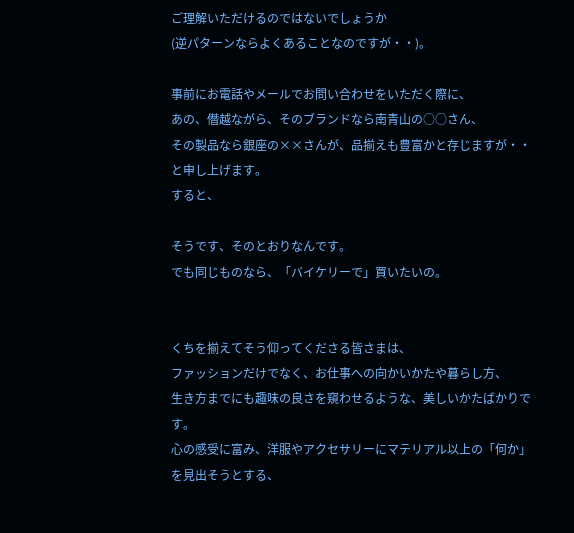ご理解いただけるのではないでしょうか
(逆パターンならよくあることなのですが・・)。

事前にお電話やメールでお問い合わせをいただく際に、
あの、僭越ながら、そのブランドなら南青山の○○さん、
その製品なら銀座の××さんが、品揃えも豊富かと存じますが・・と申し上げます。
すると、

そうです、そのとおりなんです。
でも同じものなら、「バイケリーで」買いたいの。


くちを揃えてそう仰ってくださる皆さまは、
ファッションだけでなく、お仕事への向かいかたや暮らし方、
生き方までにも趣味の良さを窺わせるような、美しいかたばかりです。
心の感受に富み、洋服やアクセサリーにマテリアル以上の「何か」を見出そうとする、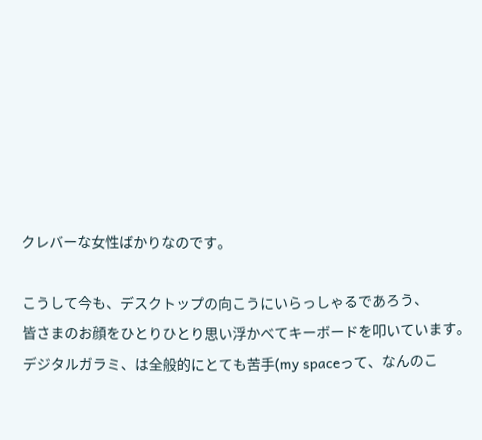クレバーな女性ばかりなのです。

こうして今も、デスクトップの向こうにいらっしゃるであろう、
皆さまのお顔をひとりひとり思い浮かべてキーボードを叩いています。
デジタルガラミ、は全般的にとても苦手(my spaceって、なんのこ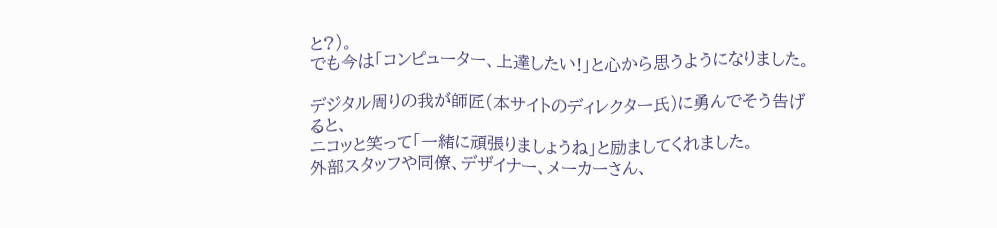と?)。
でも今は「コンピューター、上達したい!」と心から思うようになりました。

デジタル周りの我が師匠(本サイトのディレクター氏)に勇んでそう告げると、
ニコッと笑って「一緒に頑張りましょうね」と励ましてくれました。
外部スタッフや同僚、デザイナー、メーカーさん、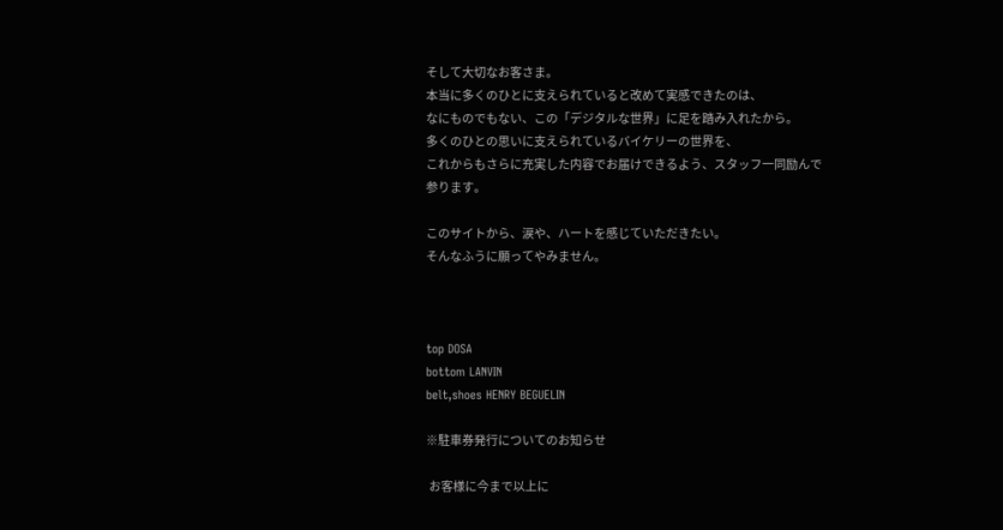そして大切なお客さま。
本当に多くのひとに支えられていると改めて実感できたのは、
なにものでもない、この「デジタルな世界」に足を踏み入れたから。
多くのひとの思いに支えられているバイケリーの世界を、
これからもさらに充実した内容でお届けできるよう、スタッフ一同励んで参ります。

このサイトから、涙や、ハートを感じていただきたい。
そんなふうに願ってやみません。



top DOSA
bottom LANVIN
belt,shoes HENRY BEGUELIN

※駐車券発行についてのお知らせ

 お客様に今まで以上に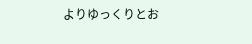よりゆっくりとお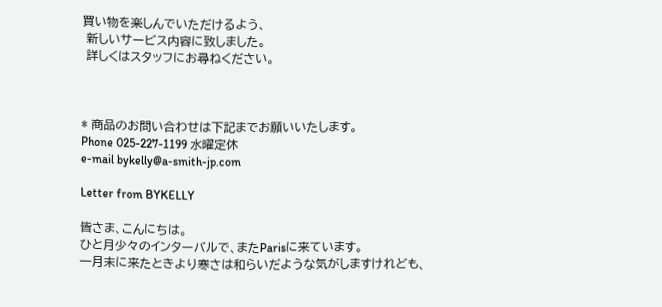買い物を楽しんでいただけるよう、
 新しいサービス内容に致しました。
 詳しくはスタッフにお尋ねください。



* 商品のお問い合わせは下記までお願いいたします。
Phone 025-227-1199 水曜定休
e-mail bykelly@a-smith-jp.com

Letter from BYKELLY

皆さま、こんにちは。
ひと月少々のインターバルで、またParisに来ています。
一月末に来たときより寒さは和らいだような気がしますけれども、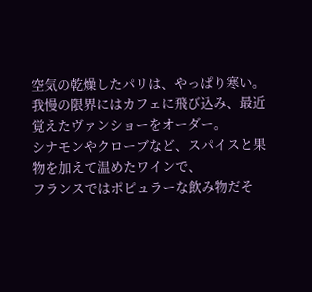空気の乾燥したパリは、やっぱり寒い。
我慢の限界にはカフェに飛び込み、最近覚えたヴァンショーをオーダー。
シナモンやクローブなど、スパイスと果物を加えて温めたワインで、
フランスではポピュラーな飲み物だそ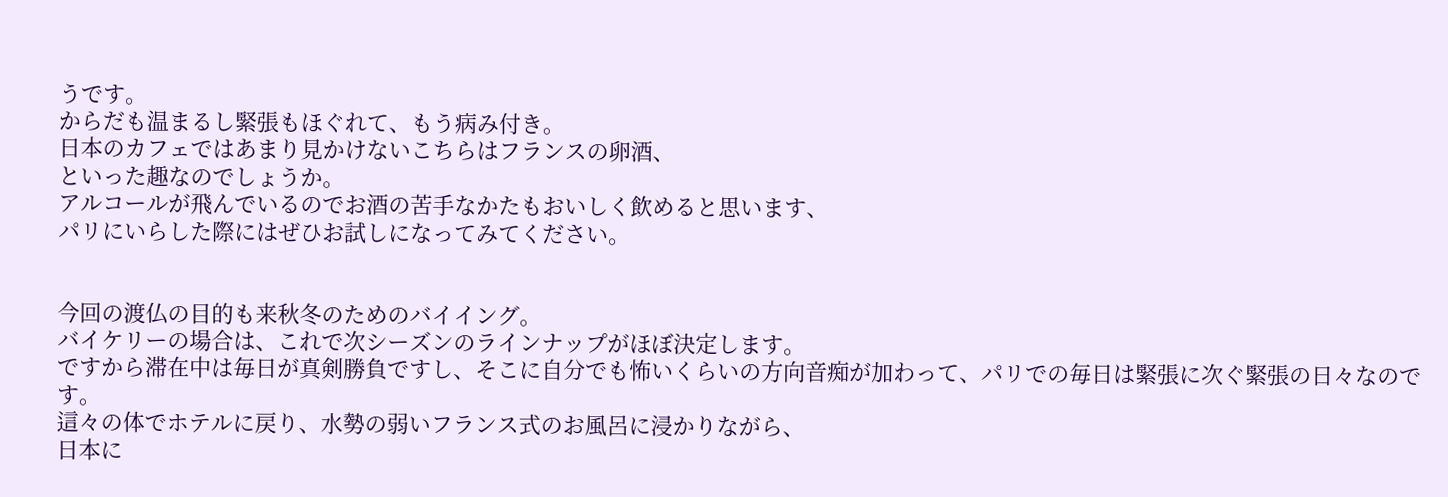うです。
からだも温まるし緊張もほぐれて、もう病み付き。
日本のカフェではあまり見かけないこちらはフランスの卵酒、
といった趣なのでしょうか。
アルコールが飛んでいるのでお酒の苦手なかたもおいしく飲めると思います、
パリにいらした際にはぜひお試しになってみてください。


今回の渡仏の目的も来秋冬のためのバイイング。
バイケリーの場合は、これで次シーズンのラインナップがほぼ決定します。
ですから滞在中は毎日が真剣勝負ですし、そこに自分でも怖いくらいの方向音痴が加わって、パリでの毎日は緊張に次ぐ緊張の日々なのです。
這々の体でホテルに戻り、水勢の弱いフランス式のお風呂に浸かりながら、
日本に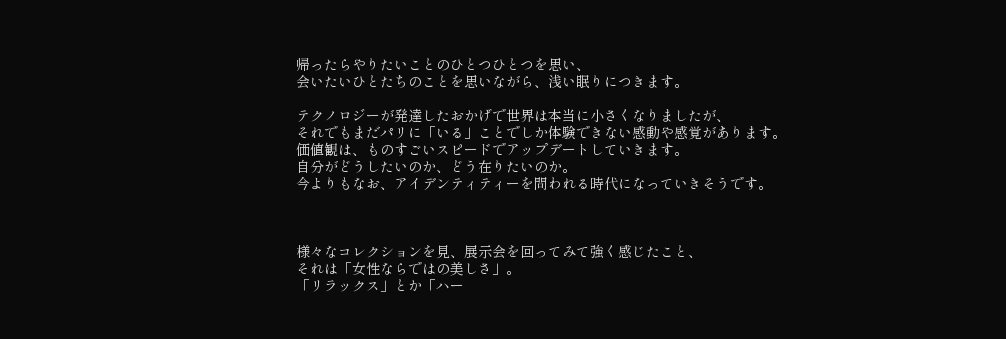帰ったらやりたいことのひとつひとつを思い、
会いたいひとたちのことを思いながら、浅い眠りにつきます。

テクノロジーが発達したおかげで世界は本当に小さくなりましたが、
それでもまだパリに「いる」ことでしか体験できない感動や感覚があります。
価値観は、ものすごいスピードでアップデートしていきます。
自分がどうしたいのか、どう在りたいのか。
今よりもなお、アイデンティティーを問われる時代になっていきそうです。



様々なコレクションを見、展示会を回ってみて強く感じたこと、
それは「女性ならではの美しさ」。
「リラックス」とか「ハー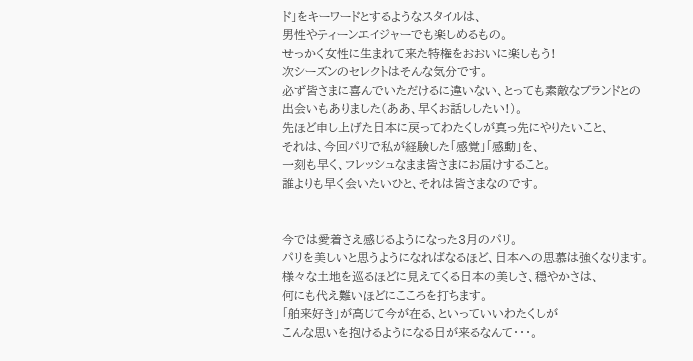ド」をキーワードとするようなスタイルは、
男性やティーンエイジャーでも楽しめるもの。
せっかく女性に生まれて来た特権をおおいに楽しもう!
次シーズンのセレクトはそんな気分です。
必ず皆さまに喜んでいただけるに違いない、とっても素敵なブランドとの
出会いもありました(ああ、早くお話ししたい!)。
先ほど申し上げた日本に戻ってわたくしが真っ先にやりたいこと、
それは、今回パリで私が経験した「感覚」「感動」を、
一刻も早く、フレッシュなまま皆さまにお届けすること。
誰よりも早く会いたいひと、それは皆さまなのです。


今では愛着さえ感じるようになった3月のパリ。
パリを美しいと思うようになればなるほど、日本への思慕は強くなります。
様々な土地を巡るほどに見えてくる日本の美しさ、穏やかさは、
何にも代え難いほどにこころを打ちます。
「舶来好き」が高じて今が在る、といっていいわたくしが
こんな思いを抱けるようになる日が来るなんて・・・。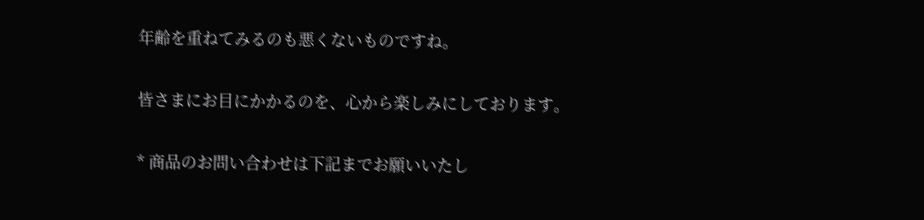年齢を重ねてみるのも悪くないものですね。

皆さまにお目にかかるのを、心から楽しみにしております。

* 商品のお問い合わせは下記までお願いいたし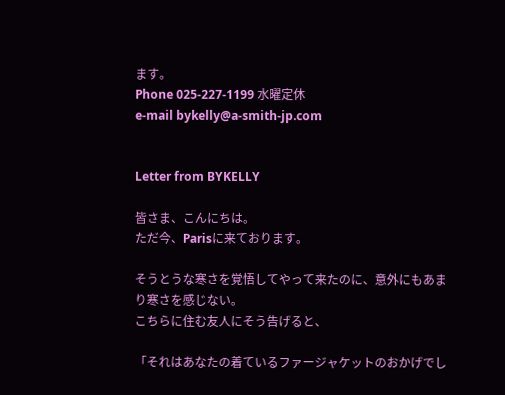ます。
Phone 025-227-1199 水曜定休
e-mail bykelly@a-smith-jp.com


Letter from BYKELLY

皆さま、こんにちは。
ただ今、Parisに来ております。

そうとうな寒さを覚悟してやって来たのに、意外にもあまり寒さを感じない。
こちらに住む友人にそう告げると、

「それはあなたの着ているファージャケットのおかげでし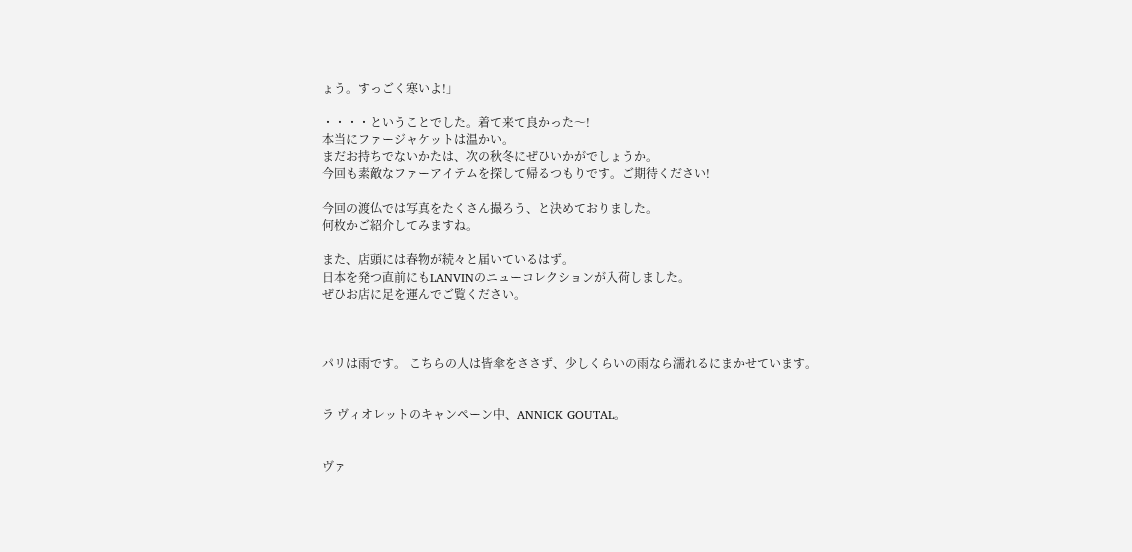ょう。すっごく寒いよ!」

・・・・ということでした。着て来て良かった〜!
本当にファージャケットは温かい。
まだお持ちでないかたは、次の秋冬にぜひいかがでしょうか。
今回も素敵なファーアイテムを探して帰るつもりです。ご期待ください!

今回の渡仏では写真をたくさん撮ろう、と決めておりました。
何枚かご紹介してみますね。

また、店頭には春物が続々と届いているはず。
日本を発つ直前にもLANVINのニューコレクションが入荷しました。
ぜひお店に足を運んでご覧ください。



パリは雨です。 こちらの人は皆傘をささず、少しくらいの雨なら濡れるにまかせています。


ラ ヴィオレットのキャンペーン中、ANNICK GOUTAL。


ヴァ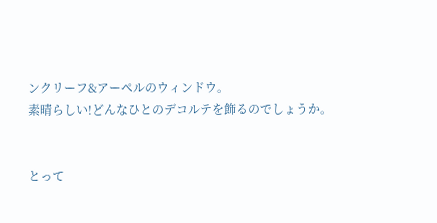ンクリーフ&アーペルのウィンドウ。
素晴らしい!どんなひとのデコルテを飾るのでしょうか。


とって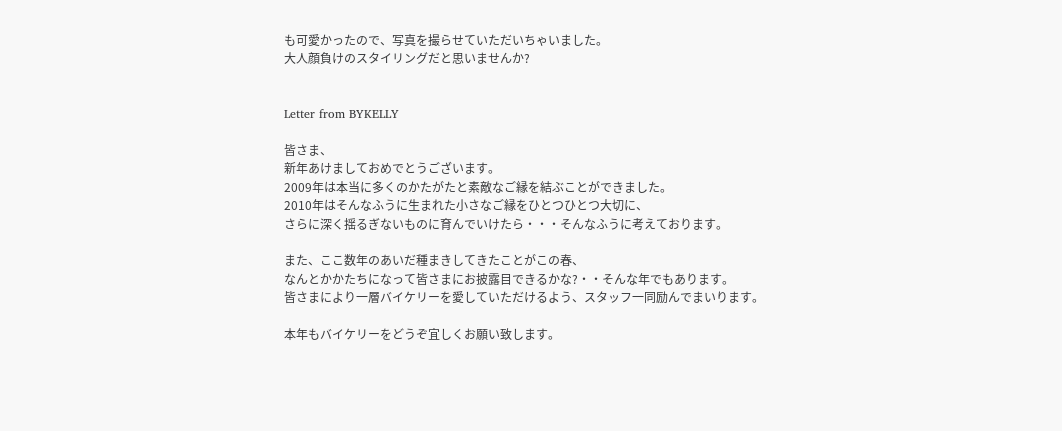も可愛かったので、写真を撮らせていただいちゃいました。
大人顔負けのスタイリングだと思いませんか?


Letter from BYKELLY

皆さま、
新年あけましておめでとうございます。
2009年は本当に多くのかたがたと素敵なご縁を結ぶことができました。
2010年はそんなふうに生まれた小さなご縁をひとつひとつ大切に、
さらに深く揺るぎないものに育んでいけたら・・・そんなふうに考えております。

また、ここ数年のあいだ種まきしてきたことがこの春、
なんとかかたちになって皆さまにお披露目できるかな?・・そんな年でもあります。
皆さまにより一層バイケリーを愛していただけるよう、スタッフ一同励んでまいります。

本年もバイケリーをどうぞ宜しくお願い致します。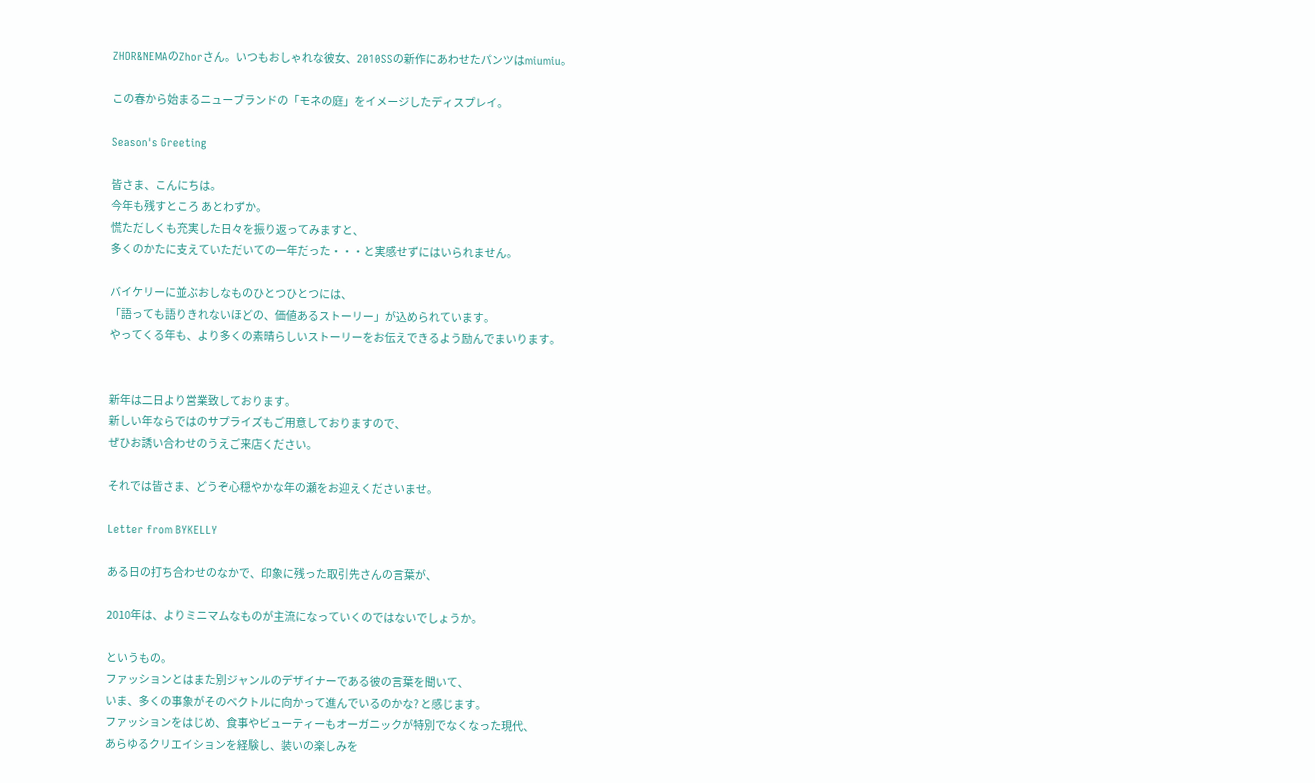ZHOR&NEMAのZhorさん。いつもおしゃれな彼女、2010SSの新作にあわせたパンツはmiumiu。

この春から始まるニューブランドの「モネの庭」をイメージしたディスプレイ。

Season's Greeting

皆さま、こんにちは。
今年も残すところ あとわずか。
慌ただしくも充実した日々を振り返ってみますと、
多くのかたに支えていただいての一年だった・・・と実感せずにはいられません。

バイケリーに並ぶおしなものひとつひとつには、
「語っても語りきれないほどの、価値あるストーリー」が込められています。
やってくる年も、より多くの素晴らしいストーリーをお伝えできるよう励んでまいります。


新年は二日より営業致しております。
新しい年ならではのサプライズもご用意しておりますので、
ぜひお誘い合わせのうえご来店ください。

それでは皆さま、どうぞ心穏やかな年の瀬をお迎えくださいませ。

Letter from BYKELLY

ある日の打ち合わせのなかで、印象に残った取引先さんの言葉が、

2010年は、よりミニマムなものが主流になっていくのではないでしょうか。

というもの。
ファッションとはまた別ジャンルのデザイナーである彼の言葉を聞いて、
いま、多くの事象がそのベクトルに向かって進んでいるのかな? と感じます。
ファッションをはじめ、食事やビューティーもオーガニックが特別でなくなった現代、
あらゆるクリエイションを経験し、装いの楽しみを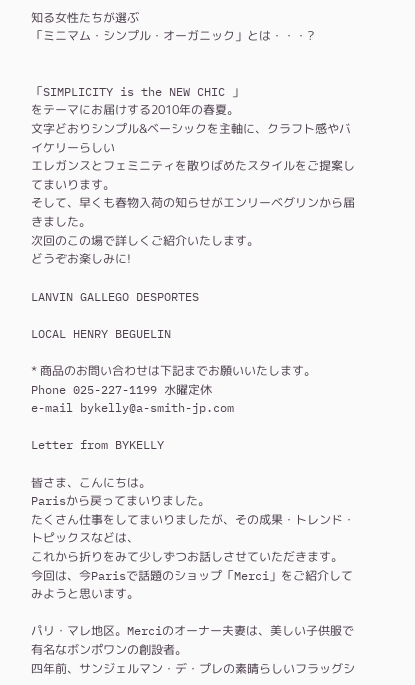知る女性たちが選ぶ
「ミニマム・シンプル・オーガニック」とは・・・?


「SIMPLICITY is the NEW CHIC 」
をテーマにお届けする2010年の春夏。
文字どおりシンプル&ベーシックを主軸に、クラフト感やバイケリーらしい
エレガンスとフェミニティを散りばめたスタイルをご提案してまいります。
そして、早くも春物入荷の知らせがエンリーベグリンから届きました。
次回のこの場で詳しくご紹介いたします。
どうぞお楽しみに!

LANVIN GALLEGO DESPORTES

LOCAL HENRY BEGUELIN

* 商品のお問い合わせは下記までお願いいたします。
Phone 025-227-1199 水曜定休
e-mail bykelly@a-smith-jp.com

Letter from BYKELLY

皆さま、こんにちは。
Parisから戻ってまいりました。
たくさん仕事をしてまいりましたが、その成果・トレンド・トピックスなどは、
これから折りをみて少しずつお話しさせていただきます。
今回は、今Parisで話題のショップ「Merci」をご紹介してみようと思います。

パリ・マレ地区。Merciのオーナー夫妻は、美しい子供服で有名なボンポワンの創設者。
四年前、サンジェルマン・デ・プレの素晴らしいフラッグシ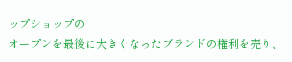ップショップの
オープンを最後に大きくなったブランドの権利を売り、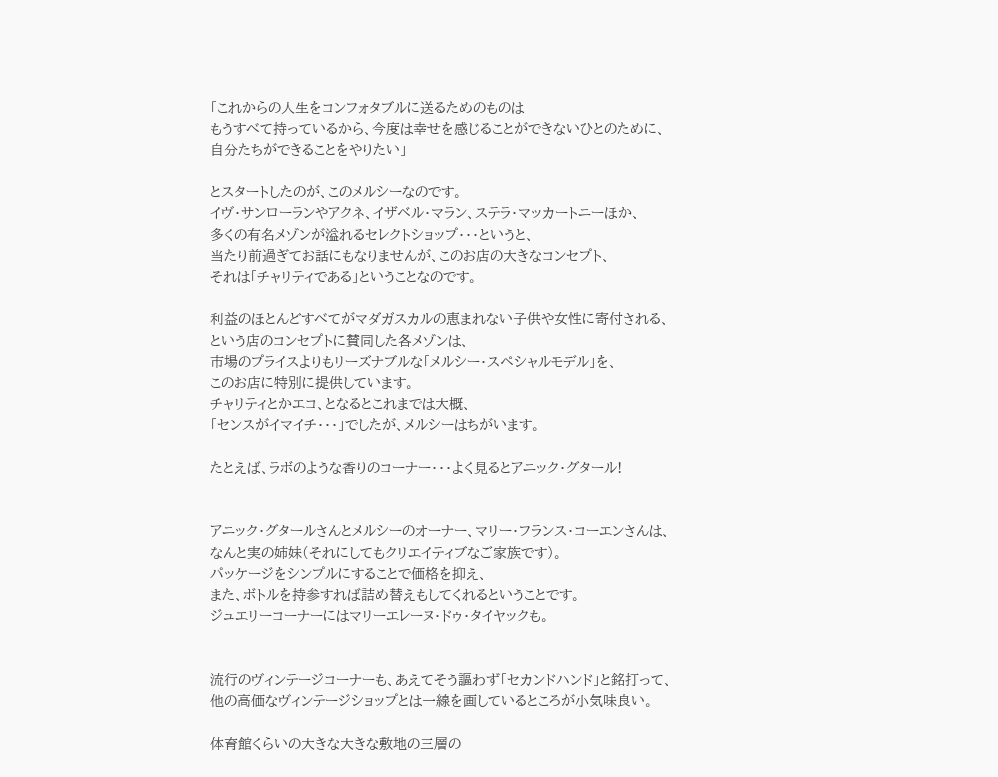「これからの人生をコンフォタブルに送るためのものは
もうすべて持っているから、今度は幸せを感じることができないひとのために、
自分たちができることをやりたい」

とスタートしたのが、このメルシーなのです。
イヴ・サンローランやアクネ、イザベル・マラン、ステラ・マッカートニーほか、
多くの有名メゾンが溢れるセレクトショップ・・・というと、
当たり前過ぎてお話にもなりませんが、このお店の大きなコンセプト、
それは「チャリティである」ということなのです。

利益のほとんどすべてがマダガスカルの恵まれない子供や女性に寄付される、
という店のコンセプトに賛同した各メゾンは、
市場のプライスよりもリーズナブルな「メルシー・スペシャルモデル」を、
このお店に特別に提供しています。
チャリティとかエコ、となるとこれまでは大概、
「センスがイマイチ・・・」でしたが、メルシーはちがいます。

たとえば、ラボのような香りのコーナー・・・よく見るとアニック・グタール!


アニック・グタールさんとメルシーのオーナー、マリー・フランス・コーエンさんは、
なんと実の姉妹(それにしてもクリエイティブなご家族です)。
パッケージをシンプルにすることで価格を抑え、
また、ボトルを持参すれば詰め替えもしてくれるということです。
ジュエリーコーナーにはマリーエレーヌ・ドゥ・タイヤックも。


流行のヴィンテージコーナーも、あえてそう謳わず「セカンドハンド」と銘打って、
他の高価なヴィンテージショップとは一線を画しているところが小気味良い。

体育館くらいの大きな大きな敷地の三層の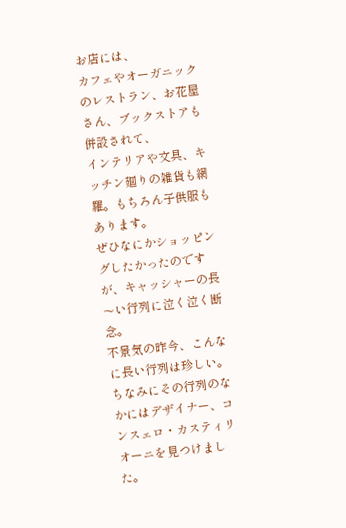お店には、
カフェやオーガニックのレストラン、お花屋さん、ブックストアも併設されて、
インテリアや文具、キッチン廻りの雑貨も網羅。もちろん子供服もあります。
ぜひなにかショッピングしたかったのですが、キャッシャーの長〜い行列に泣く泣く断念。
不景気の昨今、こんなに長い行列は珍しい。
ちなみにその行列のなかにはデザイナー、コンスェロ・カスティリオーニを見つけました。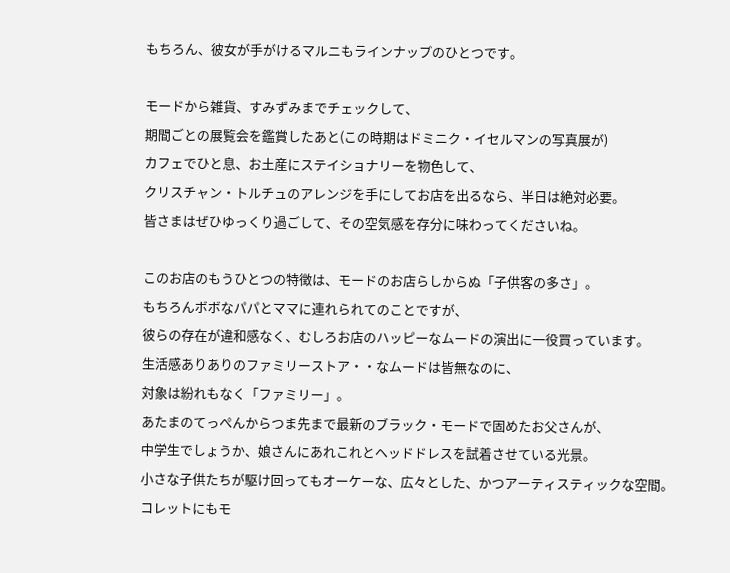もちろん、彼女が手がけるマルニもラインナップのひとつです。

モードから雑貨、すみずみまでチェックして、
期間ごとの展覧会を鑑賞したあと(この時期はドミニク・イセルマンの写真展が)
カフェでひと息、お土産にステイショナリーを物色して、
クリスチャン・トルチュのアレンジを手にしてお店を出るなら、半日は絶対必要。
皆さまはぜひゆっくり過ごして、その空気感を存分に味わってくださいね。

このお店のもうひとつの特徴は、モードのお店らしからぬ「子供客の多さ」。
もちろんボボなパパとママに連れられてのことですが、
彼らの存在が違和感なく、むしろお店のハッピーなムードの演出に一役買っています。
生活感ありありのファミリーストア・・なムードは皆無なのに、
対象は紛れもなく「ファミリー」。
あたまのてっぺんからつま先まで最新のブラック・モードで固めたお父さんが、
中学生でしょうか、娘さんにあれこれとヘッドドレスを試着させている光景。
小さな子供たちが駆け回ってもオーケーな、広々とした、かつアーティスティックな空間。
コレットにもモ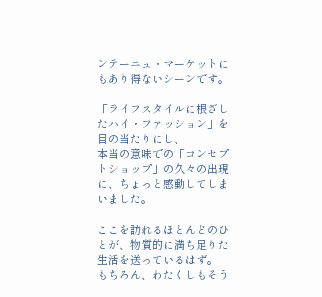ンテーニュ・マーケットにもあり得ないシーンです。

「ライフスタイルに根ざしたハイ・ファッション」を目の当たりにし、
本当の意味での「コンセプトショップ」の久々の出現に、ちょっと感動してしまいました。

ここを訪れるほとんどのひとが、物質的に満ち足りた生活を送っているはず。
もちろん、わたくしもそう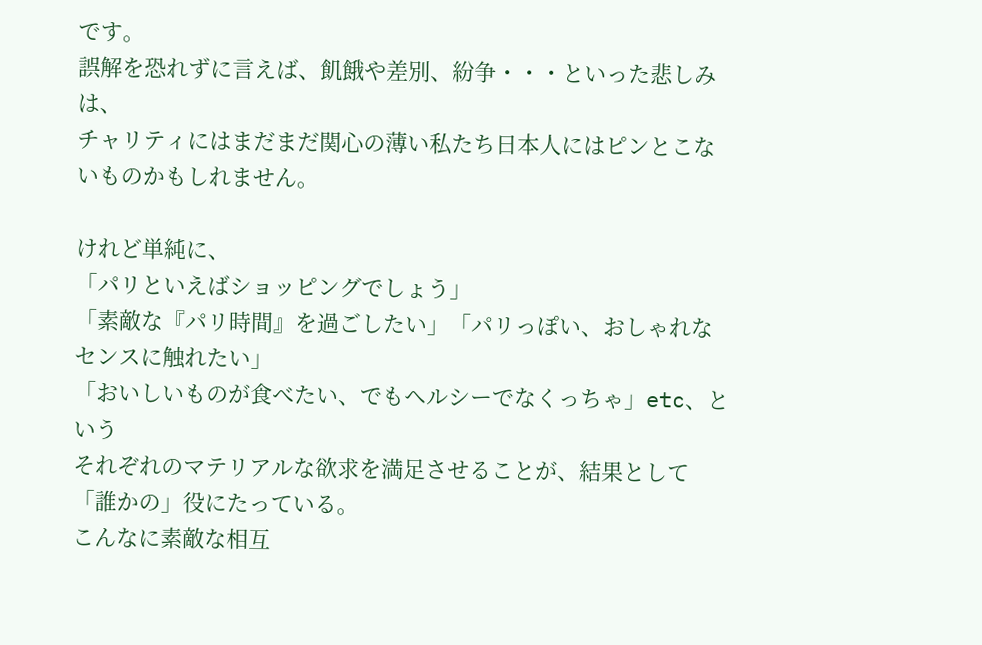です。
誤解を恐れずに言えば、飢餓や差別、紛争・・・といった悲しみは、
チャリティにはまだまだ関心の薄い私たち日本人にはピンとこないものかもしれません。

けれど単純に、
「パリといえばショッピングでしょう」
「素敵な『パリ時間』を過ごしたい」「パリっぽい、おしゃれなセンスに触れたい」
「おいしいものが食べたい、でもヘルシーでなくっちゃ」etc、という
それぞれのマテリアルな欲求を満足させることが、結果として「誰かの」役にたっている。
こんなに素敵な相互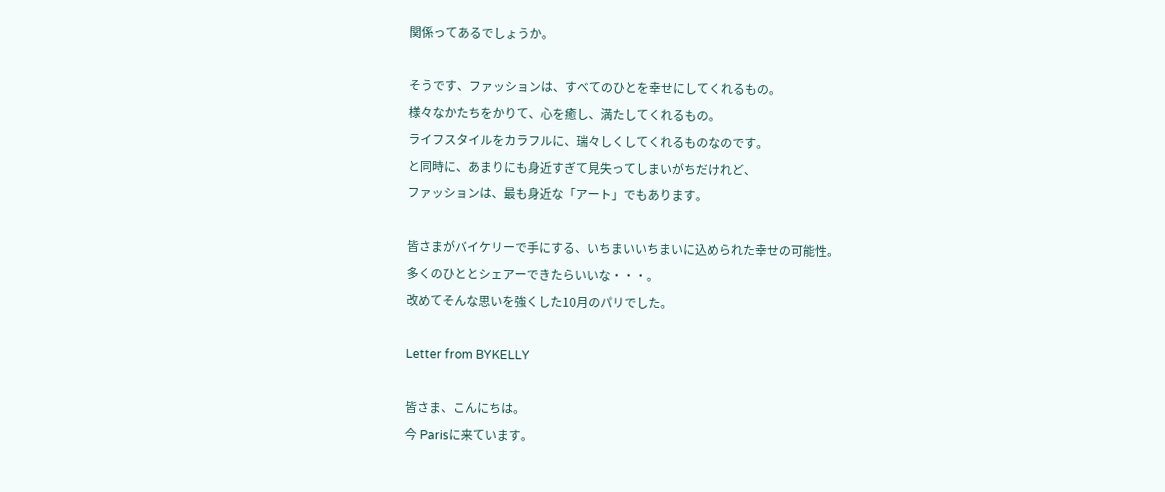関係ってあるでしょうか。

そうです、ファッションは、すべてのひとを幸せにしてくれるもの。
様々なかたちをかりて、心を癒し、満たしてくれるもの。
ライフスタイルをカラフルに、瑞々しくしてくれるものなのです。
と同時に、あまりにも身近すぎて見失ってしまいがちだけれど、
ファッションは、最も身近な「アート」でもあります。

皆さまがバイケリーで手にする、いちまいいちまいに込められた幸せの可能性。
多くのひととシェアーできたらいいな・・・。
改めてそんな思いを強くした10月のパリでした。

Letter from BYKELLY

皆さま、こんにちは。
今 Parisに来ています。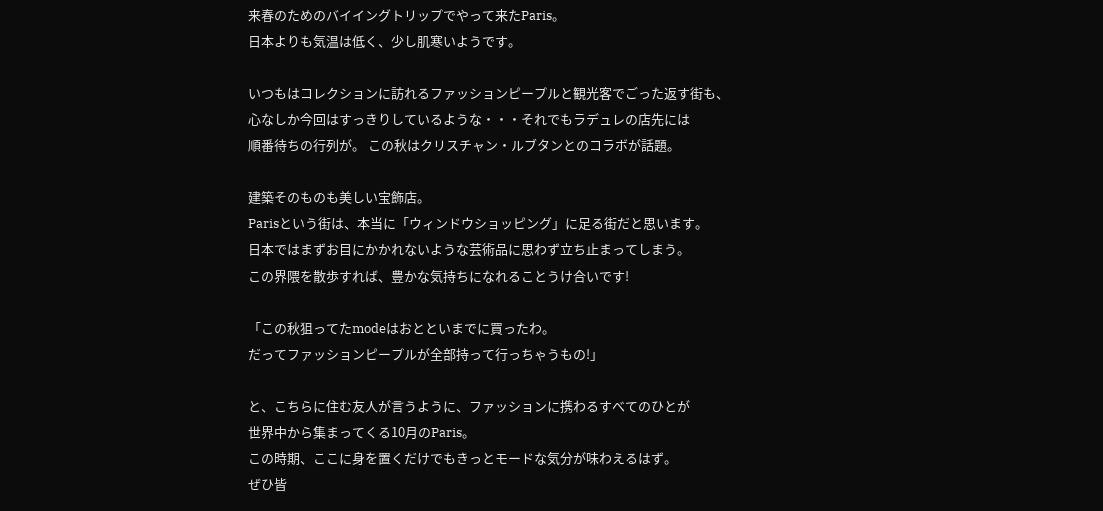来春のためのバイイングトリップでやって来たParis。
日本よりも気温は低く、少し肌寒いようです。

いつもはコレクションに訪れるファッションピープルと観光客でごった返す街も、
心なしか今回はすっきりしているような・・・それでもラデュレの店先には
順番待ちの行列が。 この秋はクリスチャン・ルブタンとのコラボが話題。

建築そのものも美しい宝飾店。
Parisという街は、本当に「ウィンドウショッピング」に足る街だと思います。
日本ではまずお目にかかれないような芸術品に思わず立ち止まってしまう。
この界隈を散歩すれば、豊かな気持ちになれることうけ合いです!

「この秋狙ってたmodeはおとといまでに買ったわ。
だってファッションピープルが全部持って行っちゃうもの!」

と、こちらに住む友人が言うように、ファッションに携わるすべてのひとが
世界中から集まってくる10月のParis。
この時期、ここに身を置くだけでもきっとモードな気分が味わえるはず。
ぜひ皆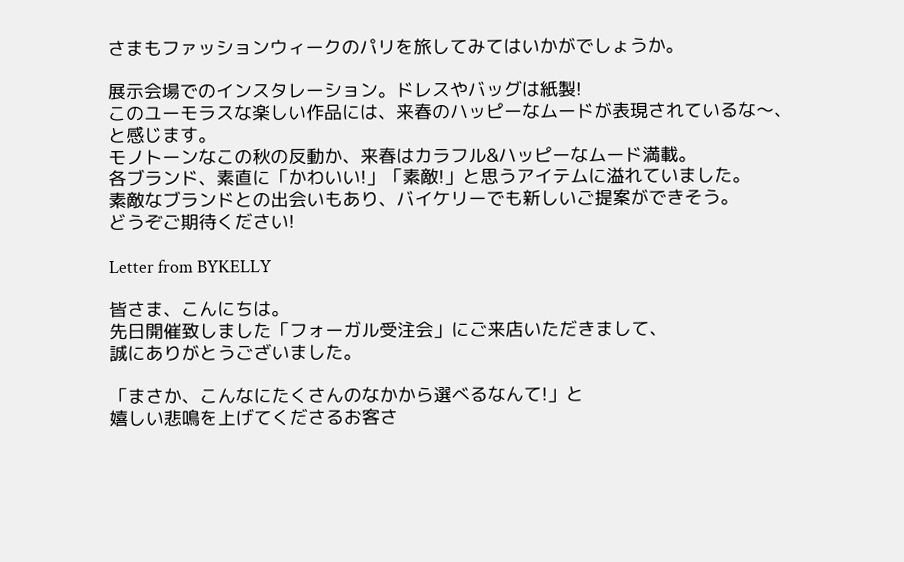さまもファッションウィークのパリを旅してみてはいかがでしょうか。

展示会場でのインスタレーション。ドレスやバッグは紙製!
このユーモラスな楽しい作品には、来春のハッピーなムードが表現されているな〜、
と感じます。
モノトーンなこの秋の反動か、来春はカラフル&ハッピーなムード満載。
各ブランド、素直に「かわいい!」「素敵!」と思うアイテムに溢れていました。
素敵なブランドとの出会いもあり、バイケリーでも新しいご提案ができそう。
どうぞご期待ください!

Letter from BYKELLY

皆さま、こんにちは。
先日開催致しました「フォーガル受注会」にご来店いただきまして、
誠にありがとうございました。

「まさか、こんなにたくさんのなかから選べるなんて!」と
嬉しい悲鳴を上げてくださるお客さ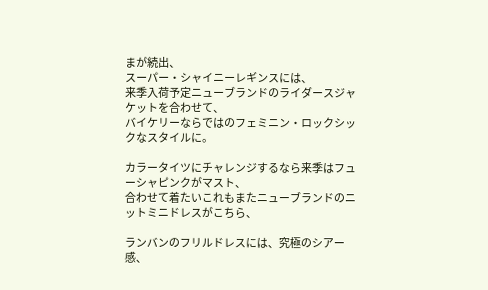まが続出、
スーパー・シャイニーレギンスには、
来季入荷予定ニューブランドのライダースジャケットを合わせて、
バイケリーならではのフェミニン・ロックシックなスタイルに。

カラータイツにチャレンジするなら来季はフューシャピンクがマスト、
合わせて着たいこれもまたニューブランドのニットミニドレスがこちら、

ランバンのフリルドレスには、究極のシアー感、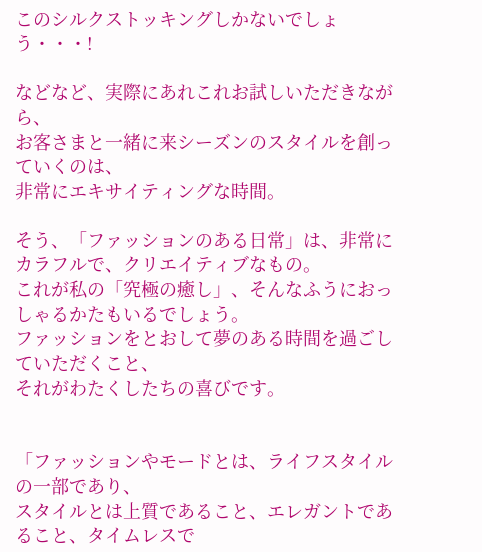このシルクストッキングしかないでしょう・・・!

などなど、実際にあれこれお試しいただきながら、
お客さまと一緒に来シーズンのスタイルを創っていくのは、
非常にエキサイティングな時間。

そう、「ファッションのある日常」は、非常にカラフルで、クリエイティブなもの。
これが私の「究極の癒し」、そんなふうにおっしゃるかたもいるでしょう。
ファッションをとおして夢のある時間を過ごしていただくこと、
それがわたくしたちの喜びです。


「ファッションやモードとは、ライフスタイルの一部であり、
スタイルとは上質であること、エレガントであること、タイムレスで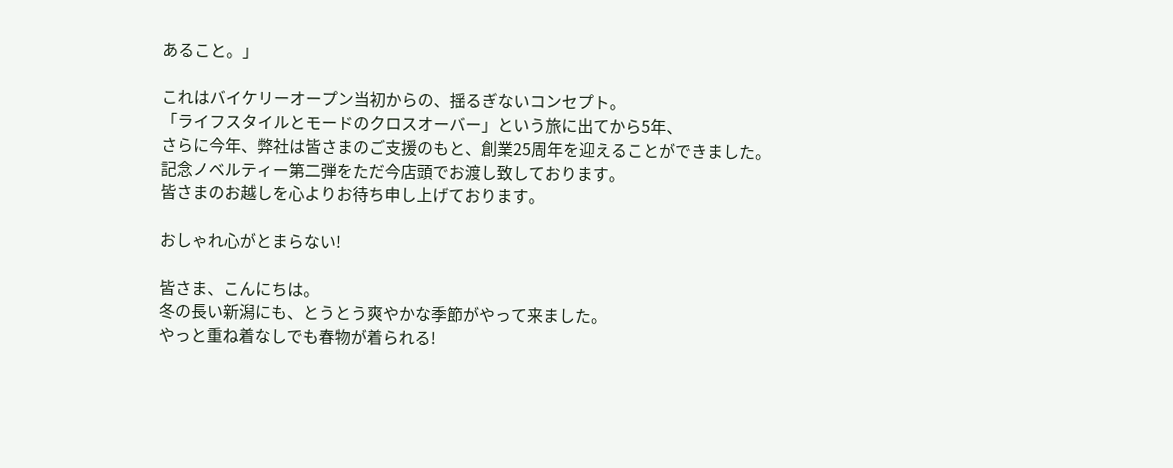あること。」

これはバイケリーオープン当初からの、揺るぎないコンセプト。
「ライフスタイルとモードのクロスオーバー」という旅に出てから5年、
さらに今年、弊社は皆さまのご支援のもと、創業25周年を迎えることができました。
記念ノベルティー第二弾をただ今店頭でお渡し致しております。
皆さまのお越しを心よりお待ち申し上げております。

おしゃれ心がとまらない!

皆さま、こんにちは。
冬の長い新潟にも、とうとう爽やかな季節がやって来ました。
やっと重ね着なしでも春物が着られる!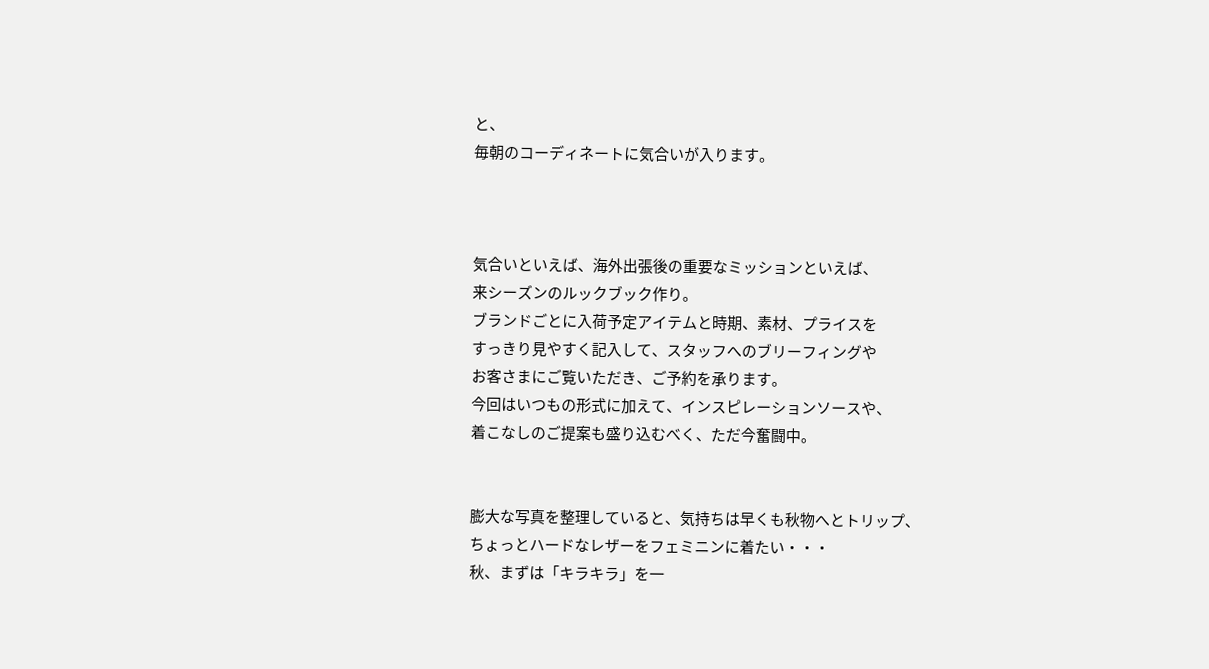と、
毎朝のコーディネートに気合いが入ります。



気合いといえば、海外出張後の重要なミッションといえば、
来シーズンのルックブック作り。
ブランドごとに入荷予定アイテムと時期、素材、プライスを
すっきり見やすく記入して、スタッフへのブリーフィングや
お客さまにご覧いただき、ご予約を承ります。
今回はいつもの形式に加えて、インスピレーションソースや、
着こなしのご提案も盛り込むべく、ただ今奮闘中。


膨大な写真を整理していると、気持ちは早くも秋物へとトリップ、
ちょっとハードなレザーをフェミニンに着たい・・・
秋、まずは「キラキラ」を一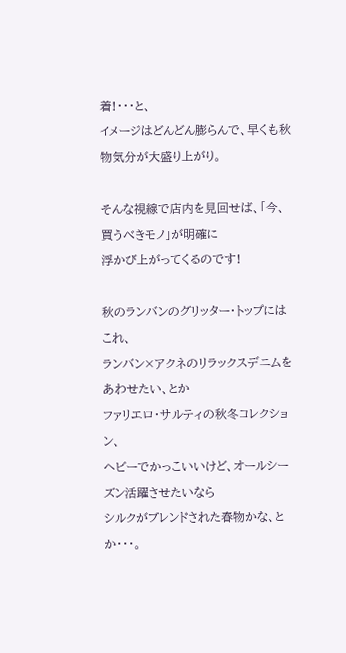着!・・・と、
イメージはどんどん膨らんで、早くも秋物気分が大盛り上がり。

そんな視線で店内を見回せば、「今、買うべきモノ」が明確に
浮かび上がってくるのです!

秋のランバンのグリッター・トップにはこれ、
ランバン×アクネのリラックスデニムをあわせたい、とか
ファリエロ・サルティの秋冬コレクション、
ヘビーでかっこいいけど、オールシーズン活躍させたいなら
シルクがブレンドされた春物かな、とか・・・。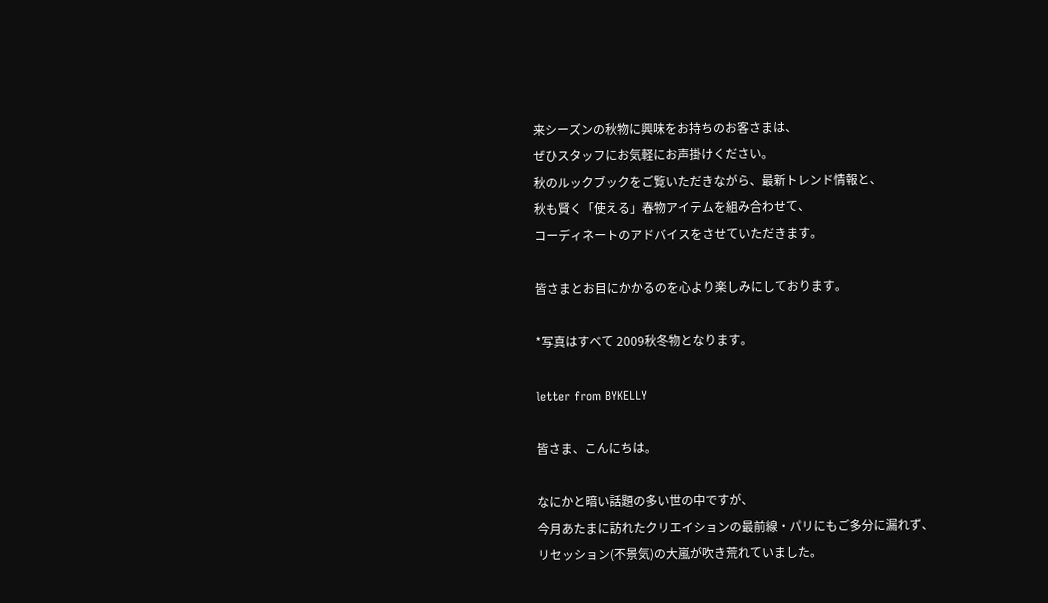来シーズンの秋物に興味をお持ちのお客さまは、
ぜひスタッフにお気軽にお声掛けください。
秋のルックブックをご覧いただきながら、最新トレンド情報と、
秋も賢く「使える」春物アイテムを組み合わせて、
コーディネートのアドバイスをさせていただきます。

皆さまとお目にかかるのを心より楽しみにしております。

*写真はすべて 2009秋冬物となります。

letter from BYKELLY

皆さま、こんにちは。

なにかと暗い話題の多い世の中ですが、
今月あたまに訪れたクリエイションの最前線・パリにもご多分に漏れず、
リセッション(不景気)の大嵐が吹き荒れていました。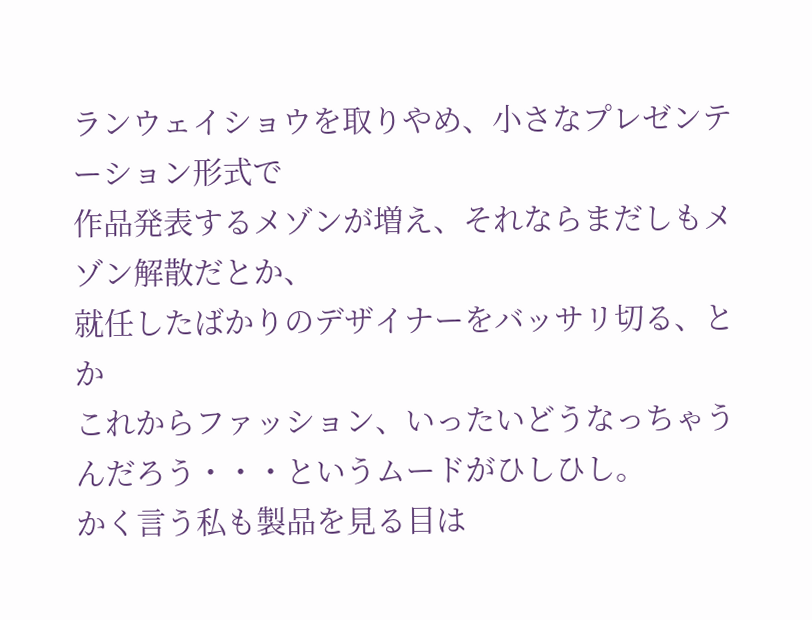ランウェイショウを取りやめ、小さなプレゼンテーション形式で
作品発表するメゾンが増え、それならまだしもメゾン解散だとか、
就任したばかりのデザイナーをバッサリ切る、とか
これからファッション、いったいどうなっちゃうんだろう・・・というムードがひしひし。
かく言う私も製品を見る目は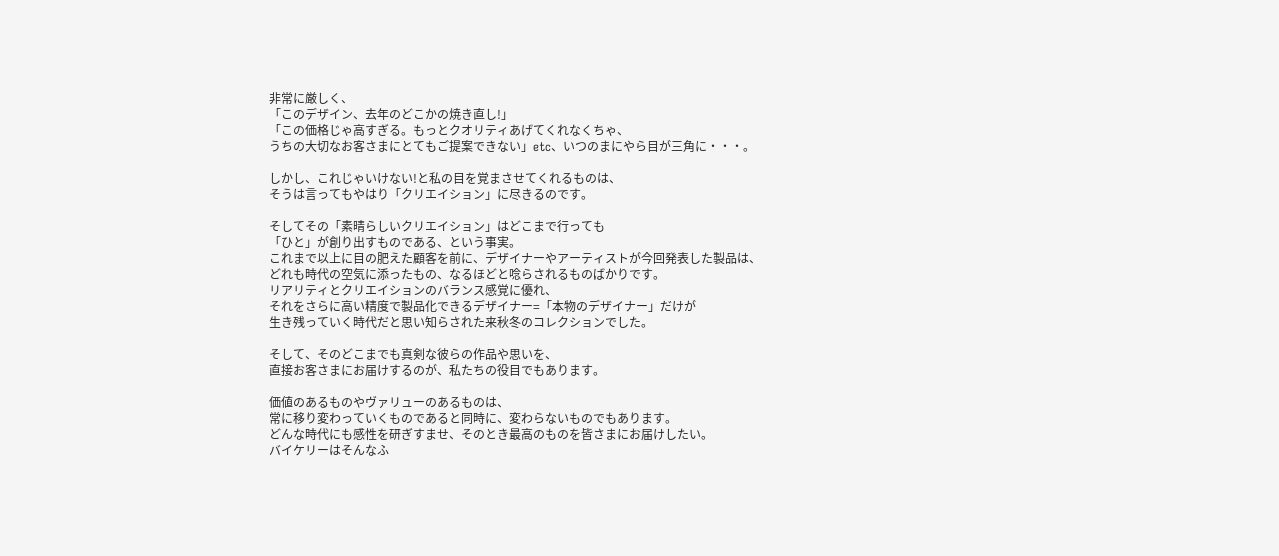非常に厳しく、
「このデザイン、去年のどこかの焼き直し!」
「この価格じゃ高すぎる。もっとクオリティあげてくれなくちゃ、
うちの大切なお客さまにとてもご提案できない」etc、いつのまにやら目が三角に・・・。

しかし、これじゃいけない!と私の目を覚まさせてくれるものは、
そうは言ってもやはり「クリエイション」に尽きるのです。

そしてその「素晴らしいクリエイション」はどこまで行っても
「ひと」が創り出すものである、という事実。
これまで以上に目の肥えた顧客を前に、デザイナーやアーティストが今回発表した製品は、
どれも時代の空気に添ったもの、なるほどと唸らされるものばかりです。
リアリティとクリエイションのバランス感覚に優れ、
それをさらに高い精度で製品化できるデザイナー=「本物のデザイナー」だけが
生き残っていく時代だと思い知らされた来秋冬のコレクションでした。

そして、そのどこまでも真剣な彼らの作品や思いを、
直接お客さまにお届けするのが、私たちの役目でもあります。

価値のあるものやヴァリューのあるものは、
常に移り変わっていくものであると同時に、変わらないものでもあります。
どんな時代にも感性を研ぎすませ、そのとき最高のものを皆さまにお届けしたい。
バイケリーはそんなふ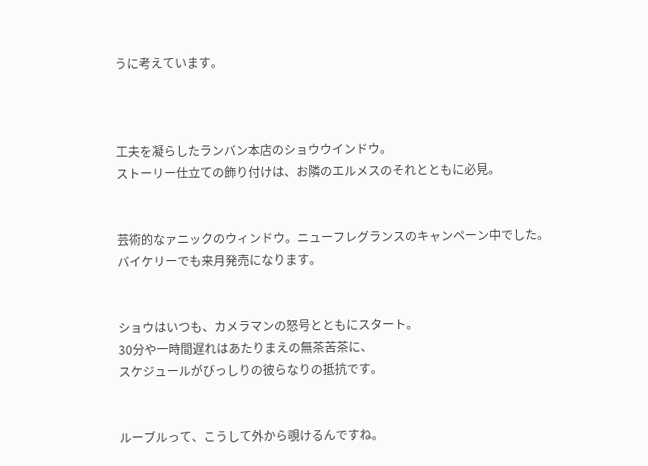うに考えています。



工夫を凝らしたランバン本店のショウウインドウ。
ストーリー仕立ての飾り付けは、お隣のエルメスのそれとともに必見。


芸術的なァニックのウィンドウ。ニューフレグランスのキャンペーン中でした。
バイケリーでも来月発売になります。


ショウはいつも、カメラマンの怒号とともにスタート。
30分や一時間遅れはあたりまえの無茶苦茶に、
スケジュールがびっしりの彼らなりの抵抗です。


ルーブルって、こうして外から覗けるんですね。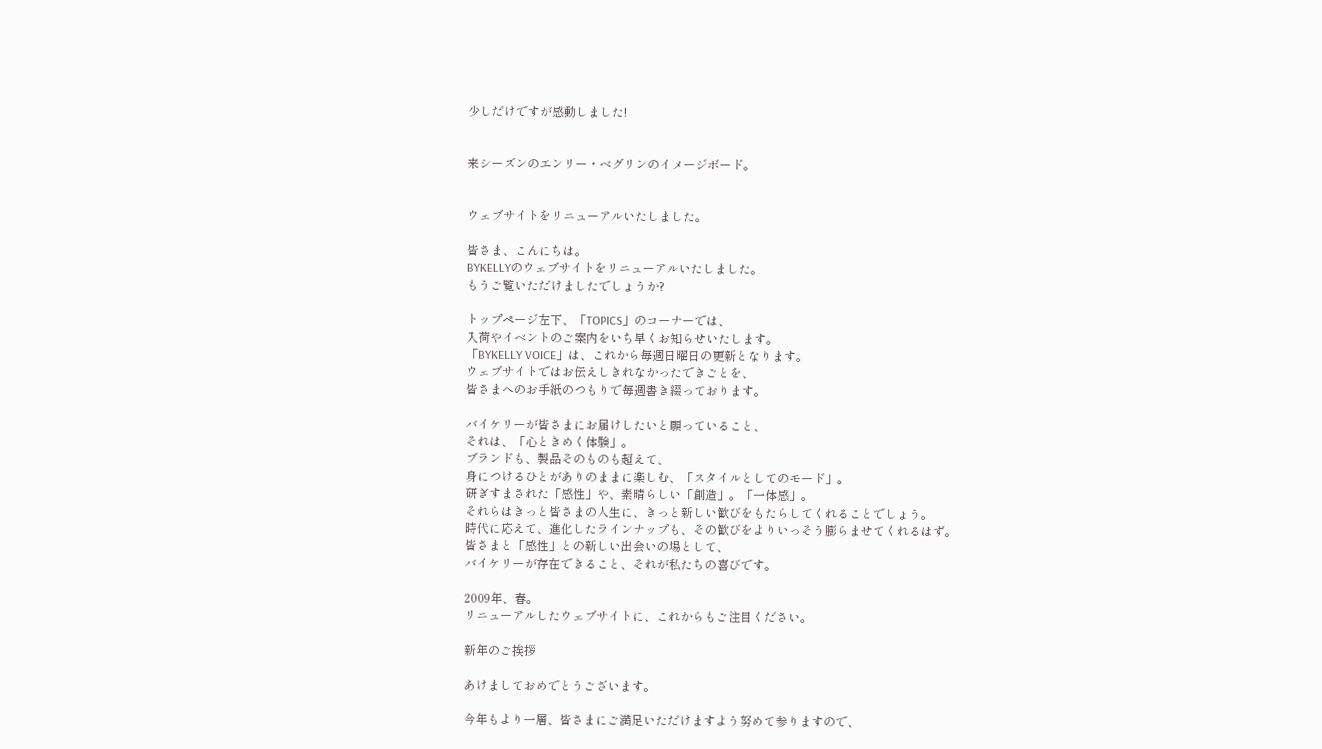少しだけですが感動しました!


来シーズンのエンリー・ベグリンのイメージボード。


ウェブサイトをリニューアルいたしました。

皆さま、こんにちは。
BYKELLYのウェブサイトをリニューアルいたしました。
もうご覧いただけましたでしょうか?

トップページ左下、「TOPICS」のコーナーでは、
入荷やイベントのご案内をいち早くお知らせいたします。
「BYKELLY VOICE」は、これから毎週日曜日の更新となります。
ウェブサイトではお伝えしきれなかったできごとを、
皆さまへのお手紙のつもりで毎週書き綴っております。

バイケリーが皆さまにお届けしたいと願っていること、
それは、「心ときめく体験」。
ブランドも、製品そのものも超えて、
身につけるひとがありのままに楽しむ、「スタイルとしてのモード」。
研ぎすまされた「感性」や、素晴らしい「創造」。「一体感」。
それらはきっと皆さまの人生に、きっと新しい歓びをもたらしてくれることでしょう。
時代に応えて、進化したラインナップも、その歓びをよりいっそう膨らませてくれるはず。
皆さまと「感性」との新しい出会いの場として、
バイケリーが存在できること、それが私たちの喜びです。

2009年、春。
リニューアルしたウェブサイトに、これからもご注目ください。

新年のご挨拶

あけましておめでとうございます。

今年もより一層、皆さまにご満足いただけますよう努めて参りますので、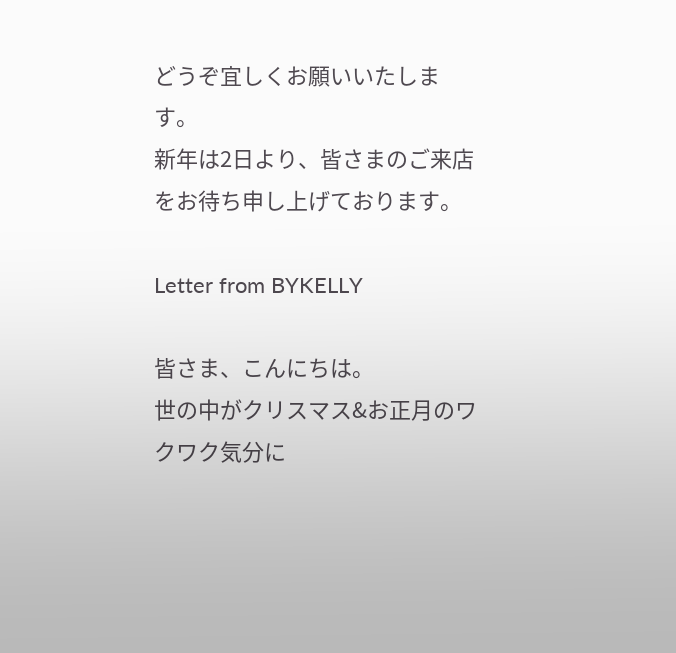どうぞ宜しくお願いいたします。
新年は2日より、皆さまのご来店をお待ち申し上げております。

Letter from BYKELLY

皆さま、こんにちは。
世の中がクリスマス&お正月のワクワク気分に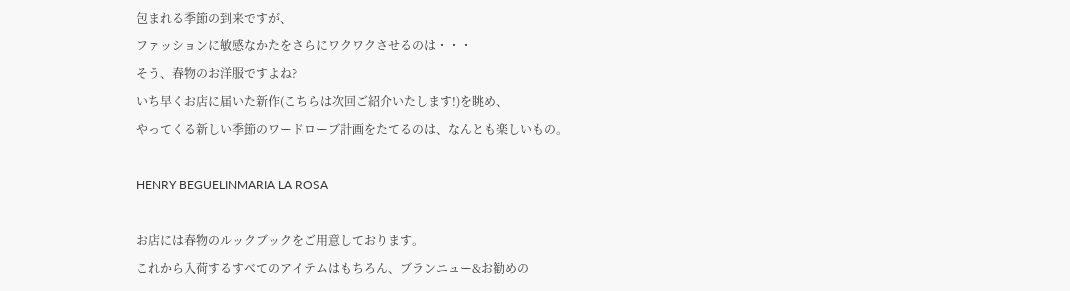包まれる季節の到来ですが、
ファッションに敏感なかたをさらにワクワクさせるのは・・・
そう、春物のお洋服ですよね?
いち早くお店に届いた新作(こちらは次回ご紹介いたします!)を眺め、
やってくる新しい季節のワードローブ計画をたてるのは、なんとも楽しいもの。

HENRY BEGUELINMARIA LA ROSA

お店には春物のルックブックをご用意しております。
これから入荷するすべてのアイテムはもちろん、ブランニュー&お勧めの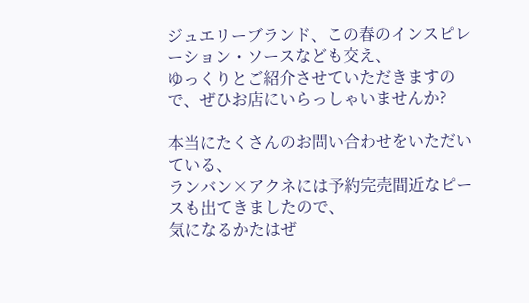ジュエリーブランド、この春のインスピレーション・ソースなども交え、
ゆっくりとご紹介させていただきますので、ぜひお店にいらっしゃいませんか?

本当にたくさんのお問い合わせをいただいている、
ランバン×アクネには予約完売間近なピースも出てきましたので、
気になるかたはぜ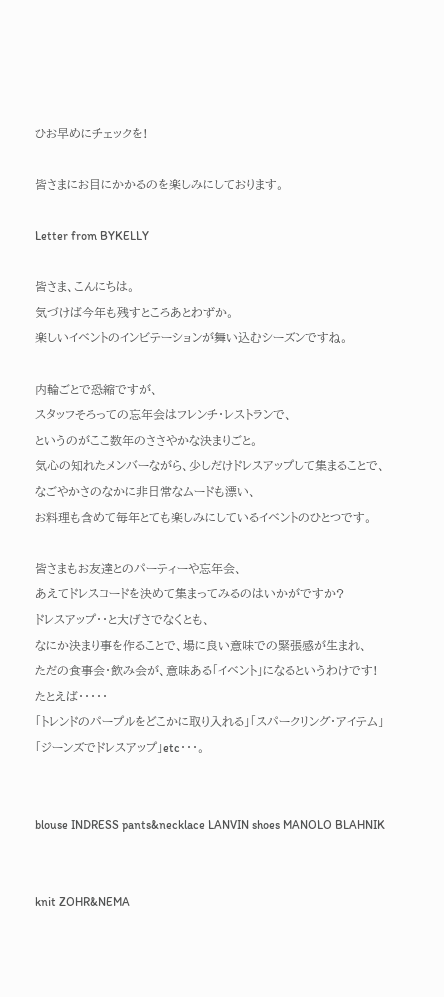ひお早めにチェックを!

皆さまにお目にかかるのを楽しみにしております。

Letter from BYKELLY

皆さま、こんにちは。
気づけば今年も残すところあとわずか。
楽しいイベントのインビテーションが舞い込むシーズンですね。

内輪ごとで恐縮ですが、
スタッフそろっての忘年会はフレンチ・レストランで、
というのがここ数年のささやかな決まりごと。
気心の知れたメンバーながら、少しだけドレスアップして集まることで、
なごやかさのなかに非日常なムードも漂い、
お料理も含めて毎年とても楽しみにしているイベントのひとつです。

皆さまもお友達とのパーティーや忘年会、
あえてドレスコードを決めて集まってみるのはいかがですか?
ドレスアップ・・と大げさでなくとも、
なにか決まり事を作ることで、場に良い意味での緊張感が生まれ、
ただの食事会・飲み会が、意味ある「イベント」になるというわけです!
たとえば・・・・・
「トレンドのパープルをどこかに取り入れる」「スパークリング・アイテム」
「ジーンズでドレスアップ」etc・・・。


blouse INDRESS pants&necklace LANVIN shoes MANOLO BLAHNIK


knit ZOHR&NEMA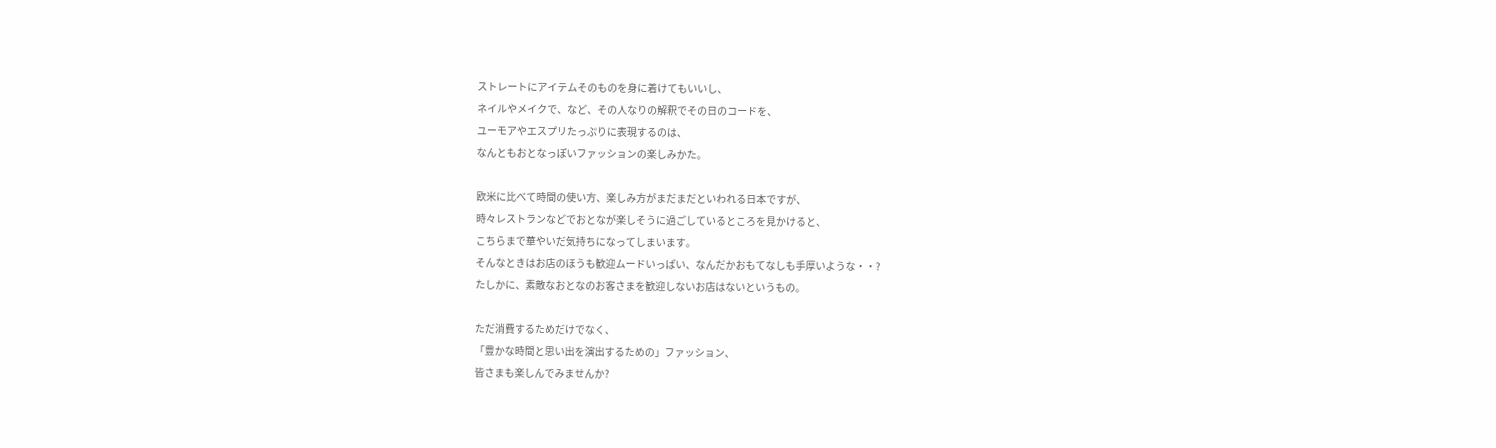ストレートにアイテムそのものを身に着けてもいいし、
ネイルやメイクで、など、その人なりの解釈でその日のコードを、
ユーモアやエスプリたっぷりに表現するのは、
なんともおとなっぽいファッションの楽しみかた。

欧米に比べて時間の使い方、楽しみ方がまだまだといわれる日本ですが、
時々レストランなどでおとなが楽しそうに過ごしているところを見かけると、
こちらまで華やいだ気持ちになってしまいます。
そんなときはお店のほうも歓迎ムードいっぱい、なんだかおもてなしも手厚いような・・?
たしかに、素敵なおとなのお客さまを歓迎しないお店はないというもの。

ただ消費するためだけでなく、
「豊かな時間と思い出を演出するための」ファッション、
皆さまも楽しんでみませんか?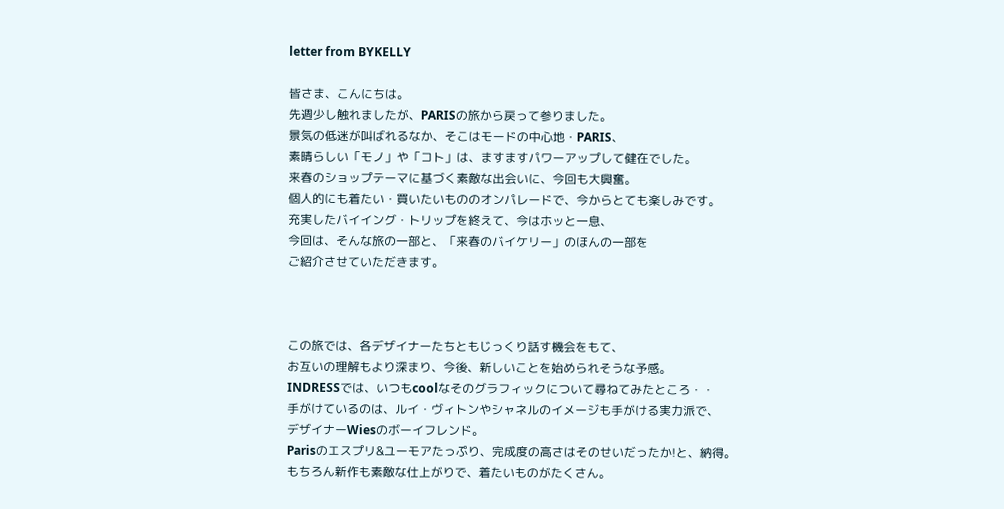letter from BYKELLY

皆さま、こんにちは。
先週少し触れましたが、PARISの旅から戻って参りました。
景気の低迷が叫ばれるなか、そこはモードの中心地・PARIS、
素晴らしい「モノ」や「コト」は、ますますパワーアップして健在でした。
来春のショップテーマに基づく素敵な出会いに、今回も大興奮。
個人的にも着たい・買いたいもののオンパレードで、今からとても楽しみです。
充実したバイイング・トリップを終えて、今はホッと一息、
今回は、そんな旅の一部と、「来春のバイケリー」のほんの一部を
ご紹介させていただきます。



この旅では、各デザイナーたちともじっくり話す機会をもて、
お互いの理解もより深まり、今後、新しいことを始められそうな予感。
INDRESSでは、いつもcoolなそのグラフィックについて尋ねてみたところ・・
手がけているのは、ルイ・ヴィトンやシャネルのイメージも手がける実力派で、
デザイナーWiesのボーイフレンド。
Parisのエスプリ&ユーモアたっぷり、完成度の高さはそのせいだったか!と、納得。
もちろん新作も素敵な仕上がりで、着たいものがたくさん。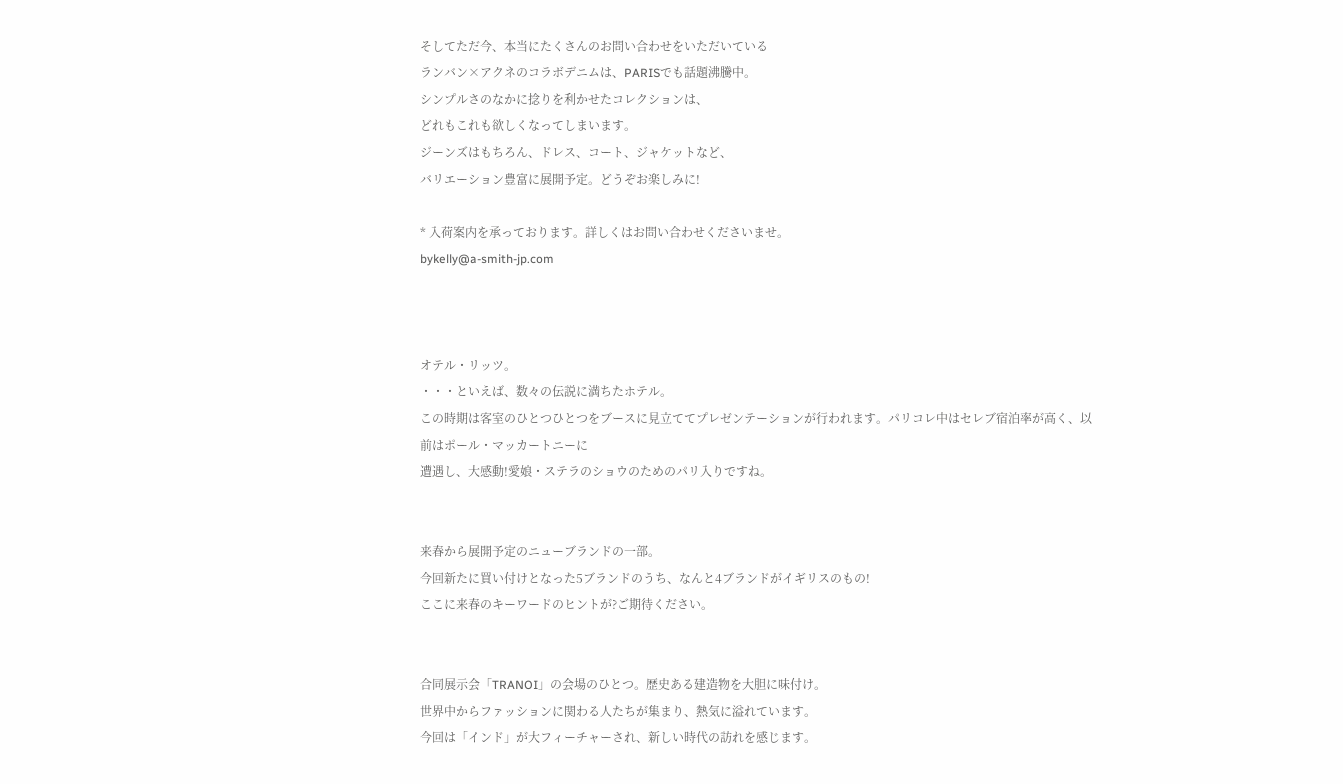そしてただ今、本当にたくさんのお問い合わせをいただいている
ランバン×アクネのコラボデニムは、PARISでも話題沸騰中。
シンプルさのなかに捻りを利かせたコレクションは、
どれもこれも欲しくなってしまいます。
ジーンズはもちろん、ドレス、コート、ジャケットなど、
バリエーション豊富に展開予定。どうぞお楽しみに!

* 入荷案内を承っております。詳しくはお問い合わせくださいませ。
bykelly@a-smith-jp.com



オテル・リッツ。
・・・といえば、数々の伝説に満ちたホテル。
この時期は客室のひとつひとつをブースに見立ててプレゼンテーションが行われます。パリコレ中はセレブ宿泊率が高く、以前はポール・マッカートニーに
遭遇し、大感動!愛娘・ステラのショウのためのパリ入りですね。


来春から展開予定のニューブランドの一部。
今回新たに買い付けとなった5ブランドのうち、なんと4ブランドがイギリスのもの!
ここに来春のキーワードのヒントが?ご期待ください。


合同展示会「TRANOI」の会場のひとつ。歴史ある建造物を大胆に味付け。
世界中からファッションに関わる人たちが集まり、熱気に溢れています。
今回は「インド」が大フィーチャーされ、新しい時代の訪れを感じます。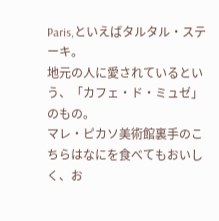Paris,といえばタルタル・ステーキ。
地元の人に愛されているという、「カフェ・ド・ミュゼ」のもの。
マレ・ピカソ美術館裏手のこちらはなにを食べてもおいしく、お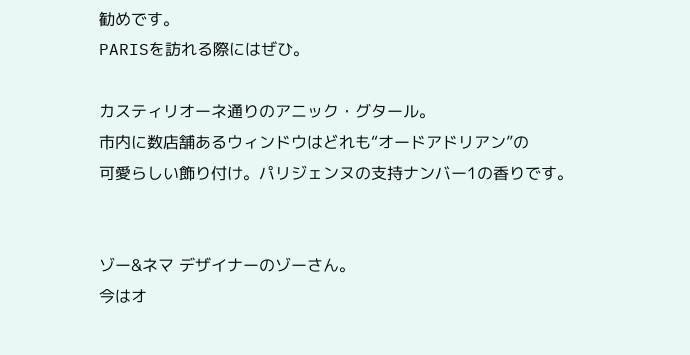勧めです。
PARISを訪れる際にはぜひ。

カスティリオーネ通りのアニック・グタール。
市内に数店舗あるウィンドウはどれも“オードアドリアン”の
可愛らしい飾り付け。パリジェンヌの支持ナンバー1の香りです。


ゾー&ネマ デザイナーのゾーさん。
今はオ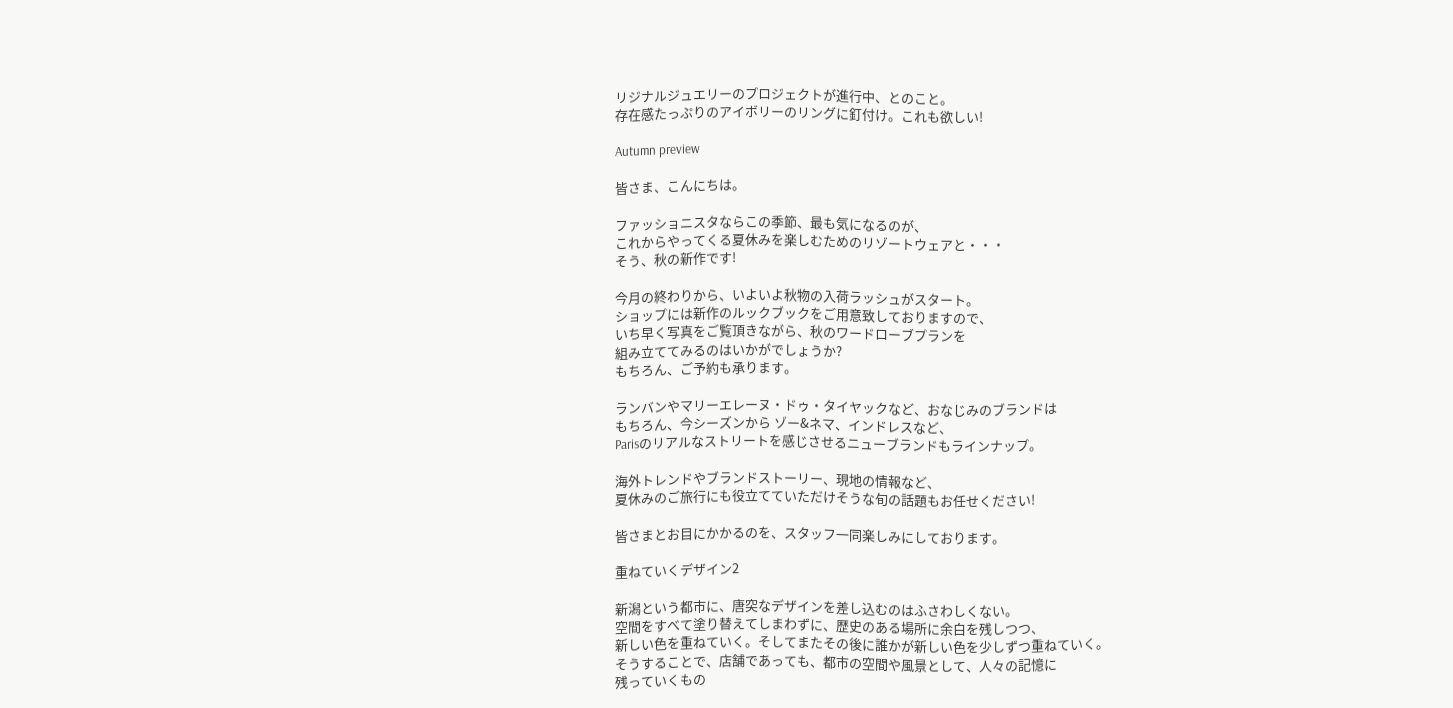リジナルジュエリーのプロジェクトが進行中、とのこと。
存在感たっぷりのアイボリーのリングに釘付け。これも欲しい!

Autumn preview

皆さま、こんにちは。

ファッショニスタならこの季節、最も気になるのが、
これからやってくる夏休みを楽しむためのリゾートウェアと・・・
そう、秋の新作です!

今月の終わりから、いよいよ秋物の入荷ラッシュがスタート。
ショップには新作のルックブックをご用意致しておりますので、
いち早く写真をご覧頂きながら、秋のワードローブプランを
組み立ててみるのはいかがでしょうか?
もちろん、ご予約も承ります。

ランバンやマリーエレーヌ・ドゥ・タイヤックなど、おなじみのブランドは
もちろん、今シーズンから ゾー&ネマ、インドレスなど、
Parisのリアルなストリートを感じさせるニューブランドもラインナップ。

海外トレンドやブランドストーリー、現地の情報など、
夏休みのご旅行にも役立てていただけそうな旬の話題もお任せください!

皆さまとお目にかかるのを、スタッフ一同楽しみにしております。

重ねていくデザイン2

新潟という都市に、唐突なデザインを差し込むのはふさわしくない。
空間をすべて塗り替えてしまわずに、歴史のある場所に余白を残しつつ、
新しい色を重ねていく。そしてまたその後に誰かが新しい色を少しずつ重ねていく。
そうすることで、店舗であっても、都市の空間や風景として、人々の記憶に
残っていくもの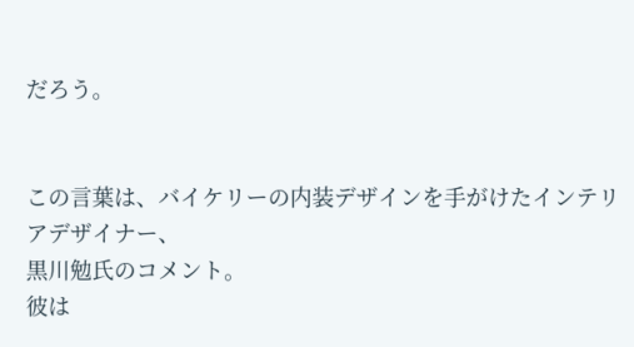だろう。


この言葉は、バイケリーの内装デザインを手がけたインテリアデザイナー、
黒川勉氏のコメント。
彼は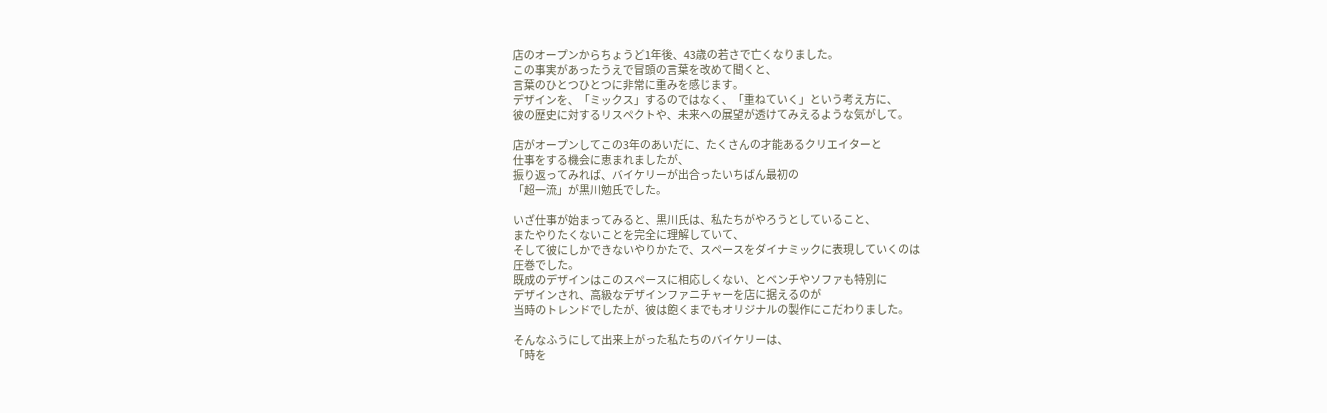店のオープンからちょうど1年後、43歳の若さで亡くなりました。
この事実があったうえで冒頭の言葉を改めて聞くと、
言葉のひとつひとつに非常に重みを感じます。
デザインを、「ミックス」するのではなく、「重ねていく」という考え方に、
彼の歴史に対するリスペクトや、未来への展望が透けてみえるような気がして。

店がオープンしてこの3年のあいだに、たくさんの才能あるクリエイターと
仕事をする機会に恵まれましたが、
振り返ってみれば、バイケリーが出合ったいちばん最初の
「超一流」が黒川勉氏でした。

いざ仕事が始まってみると、黒川氏は、私たちがやろうとしていること、
またやりたくないことを完全に理解していて、
そして彼にしかできないやりかたで、スペースをダイナミックに表現していくのは
圧巻でした。
既成のデザインはこのスペースに相応しくない、とベンチやソファも特別に
デザインされ、高級なデザインファニチャーを店に据えるのが
当時のトレンドでしたが、彼は飽くまでもオリジナルの製作にこだわりました。

そんなふうにして出来上がった私たちのバイケリーは、
「時を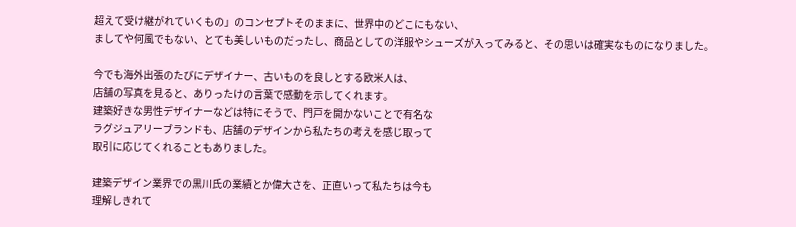超えて受け継がれていくもの」のコンセプトそのままに、世界中のどこにもない、
ましてや何風でもない、とても美しいものだったし、商品としての洋服やシューズが入ってみると、その思いは確実なものになりました。

今でも海外出張のたびにデザイナー、古いものを良しとする欧米人は、
店舗の写真を見ると、ありったけの言葉で感動を示してくれます。
建築好きな男性デザイナーなどは特にそうで、門戸を開かないことで有名な
ラグジュアリーブランドも、店舗のデザインから私たちの考えを感じ取って
取引に応じてくれることもありました。

建築デザイン業界での黒川氏の業績とか偉大さを、正直いって私たちは今も
理解しきれて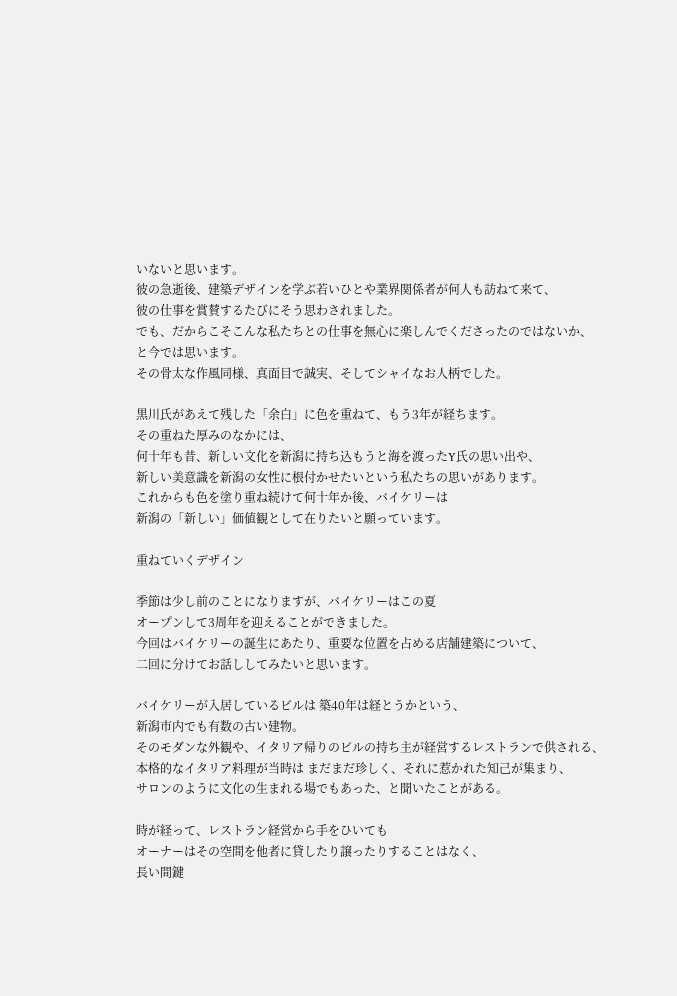いないと思います。
彼の急逝後、建築デザインを学ぶ若いひとや業界関係者が何人も訪ねて来て、
彼の仕事を賞賛するたびにそう思わされました。
でも、だからこそこんな私たちとの仕事を無心に楽しんでくださったのではないか、
と今では思います。
その骨太な作風同様、真面目で誠実、そしてシャイなお人柄でした。

黒川氏があえて残した「余白」に色を重ねて、もう3年が経ちます。
その重ねた厚みのなかには、
何十年も昔、新しい文化を新潟に持ち込もうと海を渡ったY氏の思い出や、
新しい美意識を新潟の女性に根付かせたいという私たちの思いがあります。
これからも色を塗り重ね続けて何十年か後、バイケリーは
新潟の「新しい」価値観として在りたいと願っています。

重ねていくデザイン

季節は少し前のことになりますが、バイケリーはこの夏
オープンして3周年を迎えることができました。
今回はバイケリーの誕生にあたり、重要な位置を占める店舗建築について、
二回に分けてお話ししてみたいと思います。

バイケリーが入居しているビルは 築40年は経とうかという、
新潟市内でも有数の古い建物。
そのモダンな外観や、イタリア帰りのビルの持ち主が経営するレストランで供される、
本格的なイタリア料理が当時は まだまだ珍しく、それに惹かれた知己が集まり、
サロンのように文化の生まれる場でもあった、と聞いたことがある。

時が経って、レストラン経営から手をひいても
オーナーはその空間を他者に貸したり譲ったりすることはなく、
長い間鍵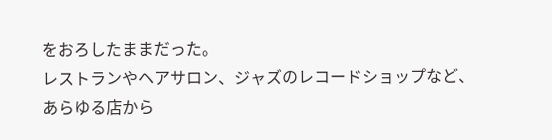をおろしたままだった。
レストランやヘアサロン、ジャズのレコードショップなど、
あらゆる店から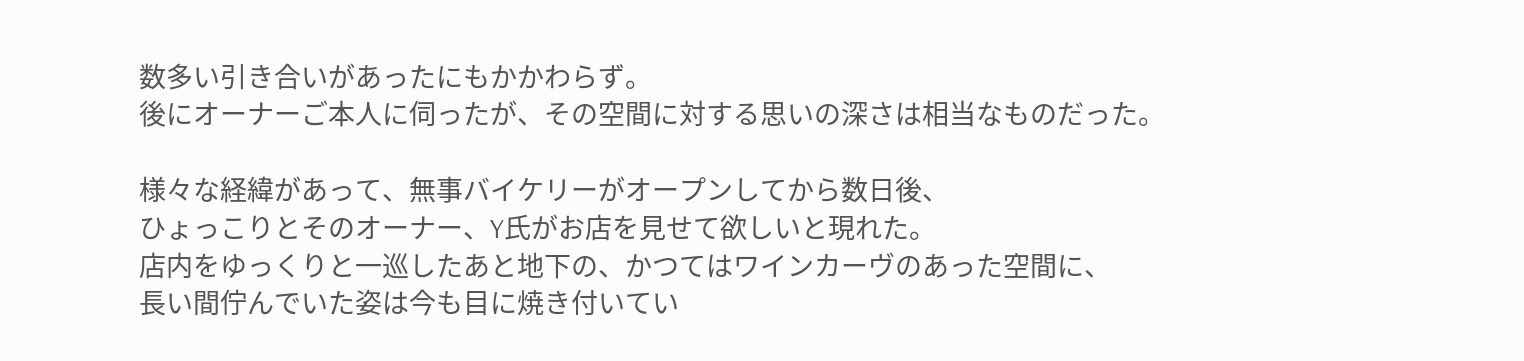数多い引き合いがあったにもかかわらず。
後にオーナーご本人に伺ったが、その空間に対する思いの深さは相当なものだった。

様々な経緯があって、無事バイケリーがオープンしてから数日後、
ひょっこりとそのオーナー、Y氏がお店を見せて欲しいと現れた。
店内をゆっくりと一巡したあと地下の、かつてはワインカーヴのあった空間に、
長い間佇んでいた姿は今も目に焼き付いてい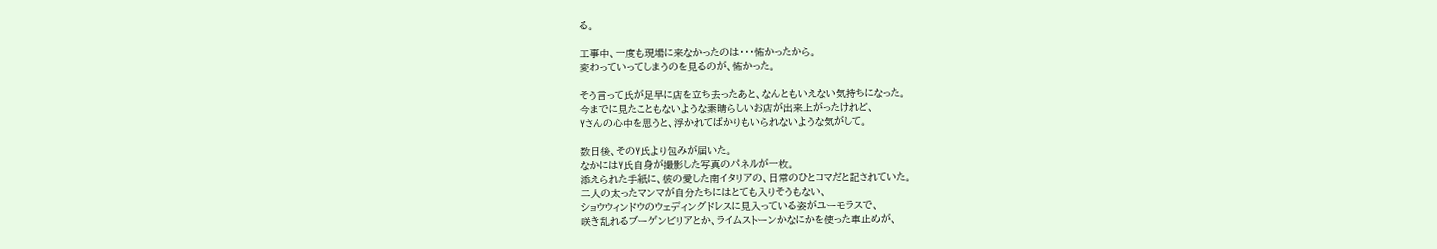る。

工事中、一度も現場に来なかったのは・・・怖かったから。
変わっていってしまうのを見るのが、怖かった。

そう言って氏が足早に店を立ち去ったあと、なんともいえない気持ちになった。
今までに見たこともないような素晴らしいお店が出来上がったけれど、
Yさんの心中を思うと、浮かれてばかりもいられないような気がして。

数日後、そのY氏より包みが届いた。
なかにはY氏自身が撮影した写真のパネルが一枚。
添えられた手紙に、彼の愛した南イタリアの、日常のひとコマだと記されていた。
二人の太ったマンマが自分たちにはとても入りそうもない、
ショウウィンドウのウェディングドレスに見入っている姿がユーモラスで、
咲き乱れるブーゲンビリアとか、ライムストーンかなにかを使った車止めが、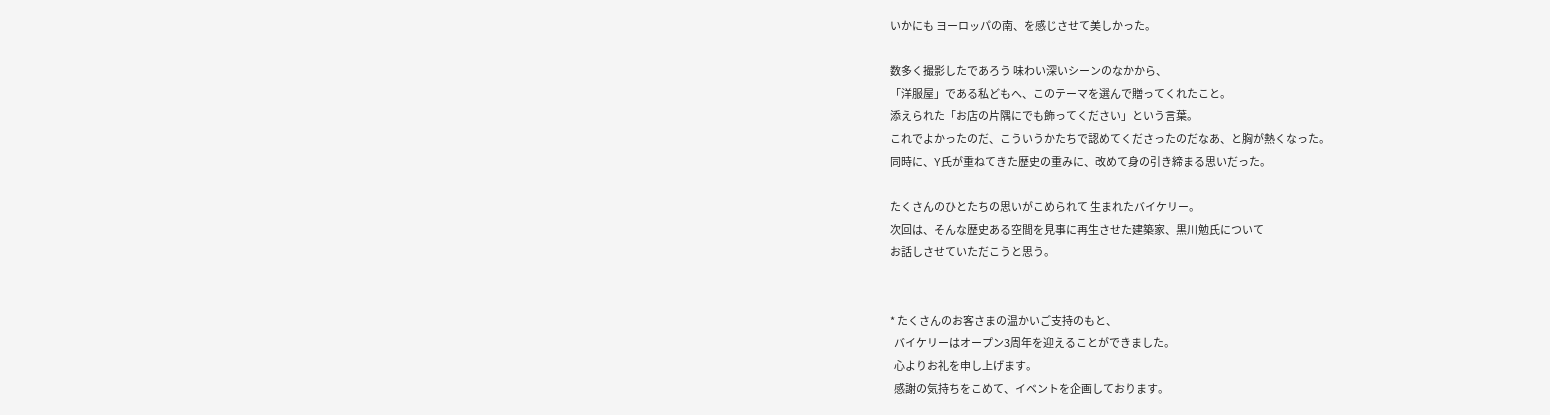いかにも ヨーロッパの南、を感じさせて美しかった。

数多く撮影したであろう 味わい深いシーンのなかから、
「洋服屋」である私どもへ、このテーマを選んで贈ってくれたこと。
添えられた「お店の片隅にでも飾ってください」という言葉。
これでよかったのだ、こういうかたちで認めてくださったのだなあ、と胸が熱くなった。
同時に、Y氏が重ねてきた歴史の重みに、改めて身の引き締まる思いだった。

たくさんのひとたちの思いがこめられて 生まれたバイケリー。
次回は、そんな歴史ある空間を見事に再生させた建築家、黒川勉氏について
お話しさせていただこうと思う。


* たくさんのお客さまの温かいご支持のもと、
  バイケリーはオープン3周年を迎えることができました。
  心よりお礼を申し上げます。
  感謝の気持ちをこめて、イベントを企画しております。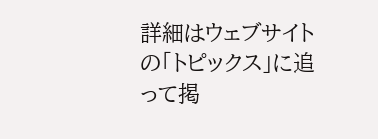詳細はウェブサイトの「トピックス」に追って掲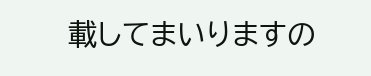載してまいりますの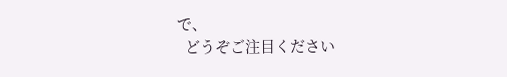で、
  どうぞご注目ください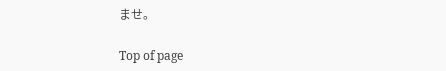ませ。

Top of page